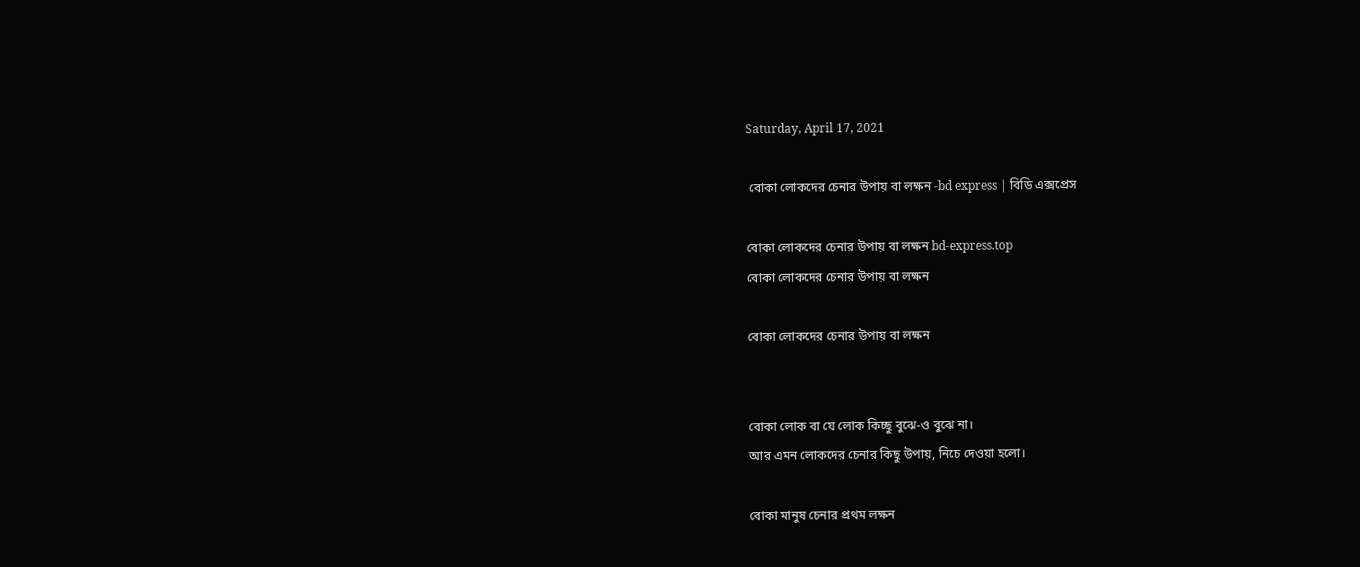Saturday, April 17, 2021

 বোকা লোকদের চেনার উপায় বা লক্ষন -bd express | বিডি এক্সপ্রেস

বোকা লোকদের চেনার উপায় বা লক্ষন bd-express.top
বোকা লোকদের চেনার উপায় বা লক্ষন

বোকা লোকদের চেনার উপায় বা লক্ষন


বোকা লোক বা যে লোক কিচ্ছু বুঝে-ও বুঝে না।
আর এমন লোকদের চেনার কিছু উপায়, নিচে দেওয়া হলো।

বোকা মানুষ চেনার প্রথম লক্ষন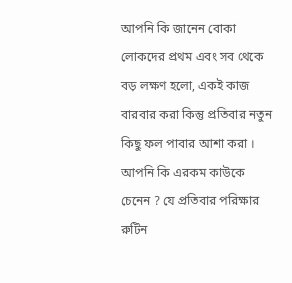আপনি কি জানেন বোকা লোকদের প্রথম এবং সব থেকে বড় লক্ষণ হলো, একই কাজ বারবার করা কিন্তু প্রতিবার নতুন কিছু ফল পাবার আশা করা । আপনি কি এরকম কাউকে চেনেন ? যে প্রতিবার পরিক্ষার রুটিন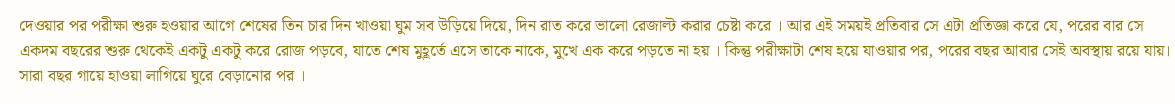দেওয়ার পর পরীক্ষা শুরু হওয়ার আগে শেষের তিন চার দিন খাওয়া ঘুম সব উড়িয়ে দিয়ে, দিন রাত করে ভালো রেজাল্ট করার চেষ্টা করে । আর এই সময়ই প্রতিবার সে এটা প্রতিজ্ঞা করে যে, পরের বার সে একদম বছরের শুরু থেকেই একটু একটু করে রোজ পড়বে, যাতে শেষ মুহূর্তে এসে তাকে নাকে, মুখে এক করে পড়তে না হয় । কিন্তু পরীক্ষাটা শেষ হয়ে যাওয়ার পর, পরের বছর আবার সেই অবস্থায় রয়ে যায়। সারা বছর গায়ে হাওয়া লাগিয়ে ঘুরে বেড়ানোর পর ।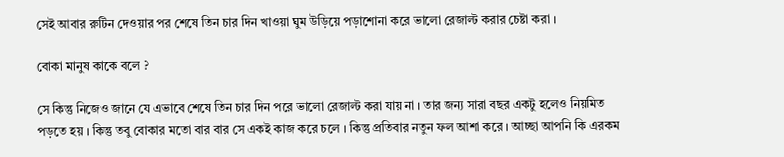সেই আবার রুটিন দেওয়ার পর শেষে তিন চার দিন খাওয়া ঘুম উড়িয়ে পড়াশোনা করে ভালো রেজাল্ট করার চেষ্টা করা ।

বোকা মানুষ কাকে বলে ?

সে কিন্তু নিজেও জানে যে এভাবে শেষে তিন চার দিন পরে ভালো রেজাল্ট করা যায় না । তার জন্য সারা বছর একটু হলেও নিয়মিত পড়তে হয় । কিন্তু তবু বোকার মতো বার বার সে একই কাজ করে চলে । কিন্তু প্রতিবার নতুন ফল আশা করে । আচ্ছা আপনি কি এরকম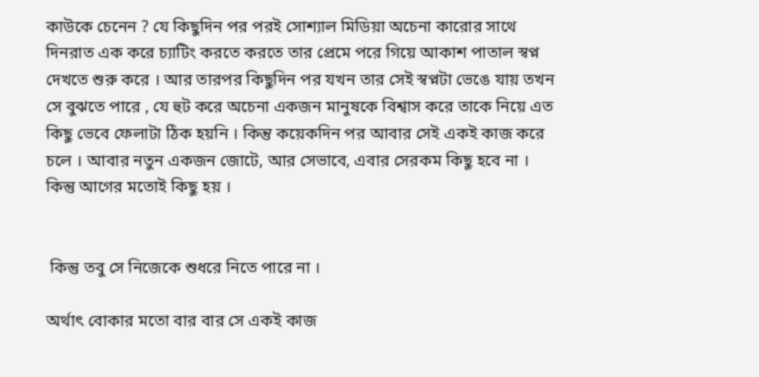কাউকে চেনেন ? যে কিছুদিন পর পরই সোশ্যাল মিডিয়া অচেনা কারোর সাথে দিনরাত এক করে চ্যাটিং করতে করতে তার প্রেমে পরে গিয়ে আকাশ পাতাল স্বপ্ন দেখতে শুরু করে । আর তারপর কিছুদিন পর যখন তার সেই স্বপ্নটা ভেঙে যায় তখন সে বুঝতে পারে , যে হুট করে অচেনা একজন মানুষকে বিশ্বাস করে তাকে নিয়ে এত কিছু ভেবে ফেলাটা ঠিক হয়নি । কিন্তু কয়েকদিন পর আবার সেই একই কাজ করে চলে । আবার নতুন একজন জোটে, আর সেভাবে, এবার সেরকম কিছু হবে না । কিন্তু আগের মতোই কিছু হয় ।


 কিন্তু তবু সে নিজেকে শুধরে নিতে পারে না ।

অর্থাৎ বোকার মতো বার বার সে একই কাজ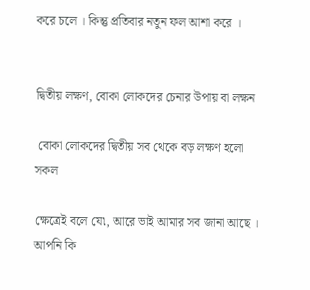করে চলে । কিন্তু প্রতিবার নতুন ফল আশা করে ।


দ্বিতীয় লক্ষণ, বোকা লোকদের চেনার উপায় বা লক্ষন

 বোকা লোকদের দ্বিতীয় সব থেকে বড় লক্ষণ হলো সকল

ক্ষেত্রেই বলে যে৷, আরে ভাই আমার সব জানা আছে । আপনি কি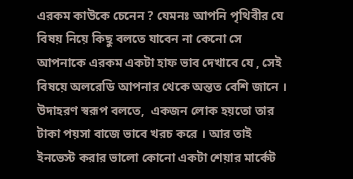এরকম কাউকে চেনেন ? যেমনঃ আপনি পৃথিবীর যে বিষয় নিয়ে কিছু বলতে যাবেন না কেনো সে আপনাকে এরকম একটা হাফ ভাব দেখাবে যে , সেই বিষয়ে অলরেডি আপনার থেকে অন্তত বেশি জানে । উদাহরণ স্বরূপ বলতে,  একজন লোক হয়তো তার টাকা পয়সা বাজে ভাবে খরচ করে । আর তাই ইনভেস্ট করার ভালো কোনো একটা শেয়ার মার্কেট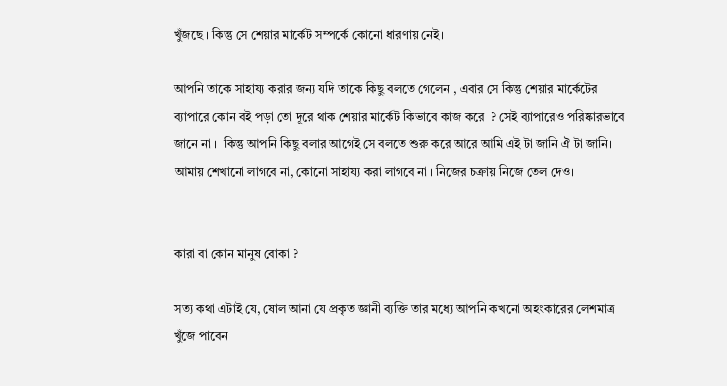খুঁজছে । কিন্তু সে শেয়ার মার্কেট সম্পর্কে কোনো ধারণায় নেই।

আপনি তাকে সাহায্য করার জন্য যদি তাকে কিছু বলতে গেলেন , এবার সে কিন্তু শেয়ার মার্কেটের ব্যাপারে কোন বই পড়া তো দূরে থাক শেয়ার মার্কেট কিভাবে কাজ করে  ? সেই ব্যাপারেও পরিষ্কারভাবে জানে না ।  কিন্তু আপনি কিছু বলার আগেই সে বলতে শুরু করে আরে আমি এই টা জানি ঐ টা জানি। আমায় শেখানো লাগবে না, কোনো সাহায্য করা লাগবে না । নিজের চক্রায় নিজে তেল দেও।


কারা বা কোন মানুষ বোকা ?

সত্য কথা এটাই যে, ষোল আনা যে প্রকৃত জ্ঞানী ব্যক্তি তার মধ্যে আপনি কখনো অহংকারের লেশমাত্র খুঁজে পাবেন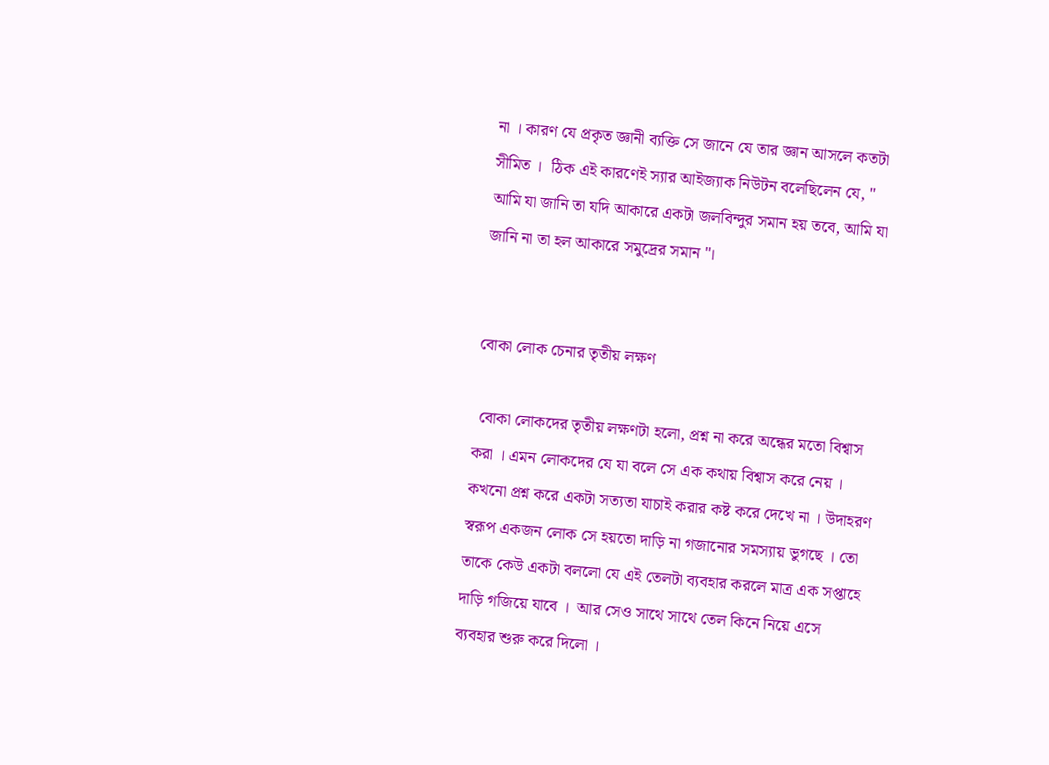না । কারণ যে প্রকৃত জ্ঞানী ব্যক্তি সে জানে যে তার জ্ঞান আসলে কতটা সীমিত ।  ঠিক এই কারণেই স্যার আইজ্যাক নিউটন বলেছিলেন যে, " আমি যা জানি তা যদি আকারে একটা জলবিন্দুর সমান হয় তবে, আমি যা জানি না তা হল আকারে সমুদ্রের সমান "।


বোকা লোক চেনার তৃতীয় লক্ষণ

 বোকা লোকদের তৃতীয় লক্ষণটা হলো, প্রশ্ন না করে অন্ধের মতো বিশ্বাস করা । এমন লোকদের যে যা বলে সে এক কথায় বিশ্বাস করে নেয় । কখনো প্রশ্ন করে একটা সত্যতা যাচাই করার কষ্ট করে দেখে না । উদাহরণ স্বরূপ একজন লোক সে হয়তো দাড়ি না গজানোর সমস্যায় ভুগছে । তো তাকে কেউ একটা বললো যে এই তেলটা ব্যবহার করলে মাত্র এক সপ্তাহে দাড়ি গজিয়ে যাবে ।  আর সেও সাথে সাথে তেল কিনে নিয়ে এসে ব্যবহার শুরু করে দিলো ।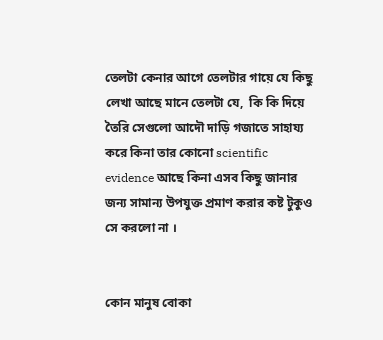তেলটা কেনার আগে তেলটার গায়ে যে কিছু  লেখা আছে মানে তেলটা যে,  কি কি দিয়ে তৈরি সেগুলো আদৌ দাড়ি গজাতে সাহায্য করে কিনা তার কোনো scientific evidence আছে কিনা এসব কিছু জানার জন্য সামান্য উপযুক্ত প্রমাণ করার কষ্ট টুকুও সে করলো না ।


কোন মানুষ বোকা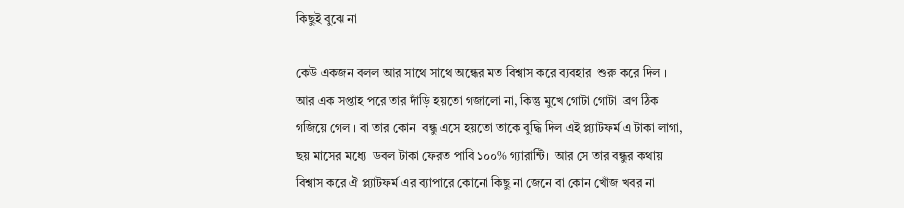কিছুই বুঝে না

কেউ একজন বলল আর সাথে সাথে অন্ধের মত বিশ্বাস করে ব্যবহার  শুরু করে দিল । আর এক সপ্তাহ পরে তার দাঁড়ি হয়তো গজালো না, কিন্তু মুখে গোটা গোটা  ব্রণ ঠিক গজিয়ে গেল । বা তার কোন  বন্ধু এসে হয়তো তাকে বুদ্ধি দিল এই প্ল্যাটফর্ম এ টাকা লাগা, ছয় মাসের মধ্যে  ডবল টাকা ফেরত পাবি ১০০% গ্যারান্টি।  আর সে তার বন্ধুর কথায় বিশ্বাস করে ঐ প্ল্যাটফর্ম এর ব্যাপারে কোনো কিছু না জেনে বা কোন খোঁজ খবর না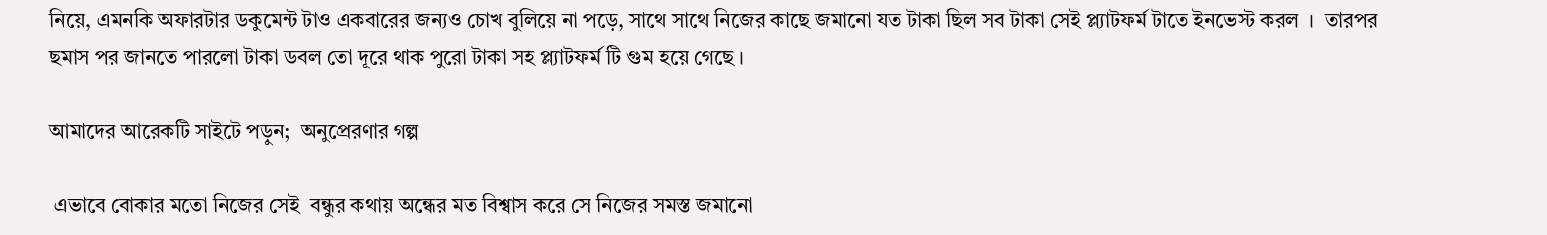নিয়ে, এমনকি অফারটার ডকুমেন্ট টাও একবারের জন্যও চোখ বুলিয়ে না পড়ে, সাথে সাথে নিজের কাছে জমানো যত টাকা ছিল সব টাকা সেই প্ল্যাটফর্ম টাতে ইনভেস্ট করল  ।  তারপর ছমাস পর জানতে পারলো টাকা ডবল তো দূরে থাক পুরো টাকা সহ প্ল্যাটফর্ম টি গুম হয়ে গেছে ।

আমাদের আরেকটি সাইটে পড়ুন;  অনুপ্রেরণার গল্প

 এভাবে বোকার মতো নিজের সেই  বন্ধুর কথায় অন্ধের মত বিশ্বাস করে সে নিজের সমস্ত জমানো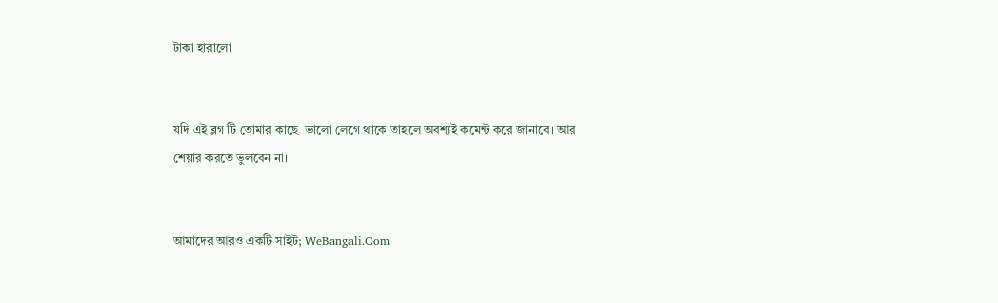টাকা হারালো


যদি এই ব্লগ টি তোমার কাছে  ভালো লেগে থাকে তাহলে অবশ্যই কমেন্ট করে জানাবে। আর শেয়ার করতে ভুলবেন না।


আমাদের আরও একটি সাইট; WeBangali.Com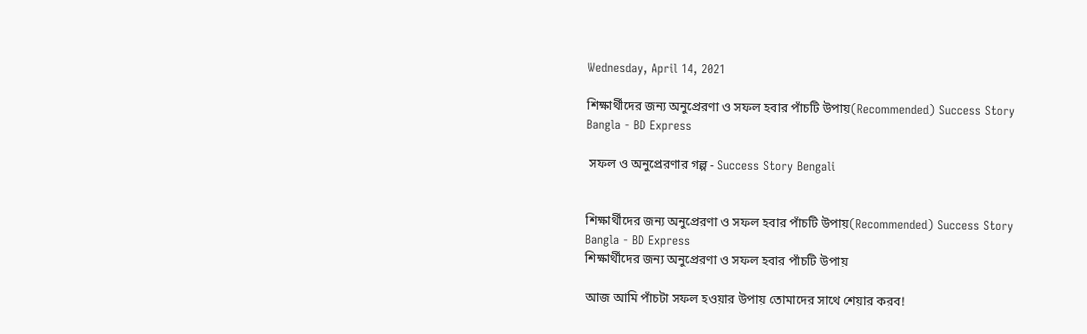Wednesday, April 14, 2021

শিক্ষার্থীদের জন্য অনুপ্রেরণা ও সফল হবার পাঁচটি উপায়(Recommended) Success Story Bangla - BD Express

 সফল ও অনুপ্রেরণার গল্প - Success Story Bengali


শিক্ষার্থীদের জন্য অনুপ্রেরণা ও সফল হবার পাঁচটি উপায়(Recommended) Success Story Bangla - BD Express
শিক্ষার্থীদের জন্য অনুপ্রেরণা ও সফল হবার পাঁচটি উপায়

আজ আমি পাঁচটা সফল হওয়ার উপায় তোমাদের সাথে শেয়ার করব!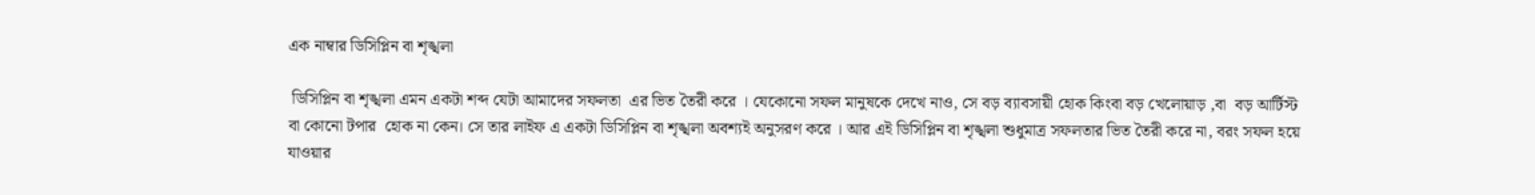এক নাম্বার ডিসিপ্লিন বা শৃঙ্খলা

 ডিসিপ্লিন বা শৃঙ্খলা এমন একটা শব্দ যেটা আমাদের সফলতা  এর ভিত তৈরী করে । যেকোনো সফল মানুষকে দেখে নাও, সে বড় ব্যাবসায়ী হোক কিংবা বড় খেলোয়াড় ,বা  বড় আর্টিস্ট বা কোনো টপার  হোক না কেন। সে তার লাইফ এ একটা ডিসিপ্লিন বা শৃঙ্খলা অবশ্যই অনুসরণ করে । আর এই ডিসিপ্লিন বা শৃঙ্খলা শুধুমাত্র সফলতার ভিত তৈরী করে না, বরং সফল হয়ে যাওয়ার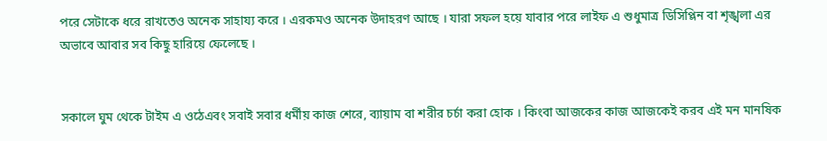পরে সেটাকে ধরে রাখতেও অনেক সাহায্য করে । এরকমও অনেক উদাহরণ আছে । যারা সফল হয়ে যাবার পরে লাইফ এ শুধুমাত্র ডিসিপ্লিন বা শৃঙ্খলা এর অভাবে আবার সব কিছু হারিয়ে ফেলেছে ।


সকালে ঘুম থেকে টাইম এ ওঠেএবং সবাই সবার ধর্মীয় কাজ শেরে, ব্যায়াম বা শরীর চর্চা করা হোক । কিংবা আজকের কাজ আজকেই করব এই মন মানষিক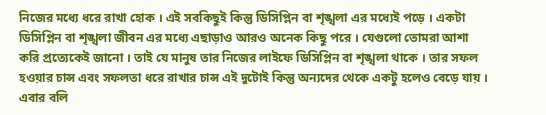নিজের মধ্যে ধরে রাখা হোক । এই সবকিছুই কিন্তু ডিসিপ্লিন বা শৃঙ্খলা এর মধ্যেই পড়ে । একটা ডিসিপ্লিন বা শৃঙ্খলা জীবন এর মধ্যে এছাড়াও আরও অনেক কিছু পরে । যেগুলো তোমরা আশা করি প্রত্যেকেই জানো । তাই যে মানুষ তার নিজের লাইফে ডিসিপ্লিন বা শৃঙ্খলা থাকে । তার সফল হওয়ার চান্স এবং সফলতা ধরে রাখার চান্স এই দুটোই কিন্তু অন্যদের থেকে একটু হলেও বেড়ে যায় । এবার বলি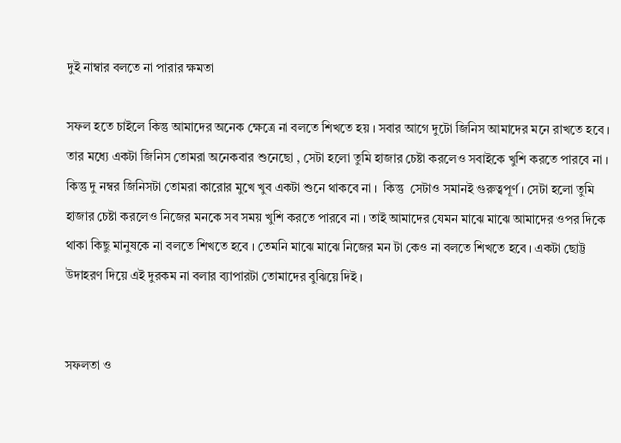দুই নাম্বার বলতে না পারার ক্ষমতা

সফল হতে চাইলে কিন্তু আমাদের অনেক ক্ষেত্রে না বলতে শিখতে হয় । সবার আগে দুটো জিনিস আমাদের মনে রাখতে হবে । তার মধ্যে একটা জিনিস তোমরা অনেকবার শুনেছো , সেটা হলো তুমি হাজার চেষ্টা করলেও সবাইকে খুশি করতে পারবে না । কিন্তু দু নম্বর জিনিসটা তোমরা কারোর মুখে খুব একটা শুনে থাকবে না ।  কিন্তু  সেটাও সমানই গুরুত্বপূর্ণ । সেটা হলো তুমি হাজার চেষ্টা করলেও নিজের মনকে সব সময় খুশি করতে পারবে না । তাই আমাদের যেমন মাঝে মাঝে আমাদের ওপর দিকে থাকা কিছু মানুষকে না বলতে শিখতে হবে । তেমনি মাঝে মাঝে নিজের মন টা কেও না বলতে শিখতে হবে । একটা ছোট্ট উদাহরণ দিয়ে এই দুরকম না বলার ব্যাপারটা তোমাদের বুঝিয়ে দিই ।


সফলতা ও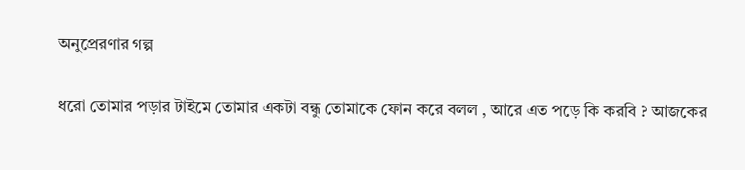অনুপ্রেরণার গল্প

ধরো তোমার পড়ার টাইমে তোমার একটা বন্ধু তোমাকে ফোন করে বলল , আরে এত পড়ে কি করবি ? আজকের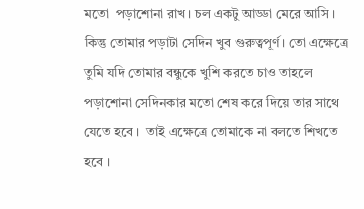মতো  পড়াশোনা রাখ । চল একটু আড্ডা মেরে আসি ।  কিন্তু তোমার পড়াটা সেদিন খুব গুরুত্বপূর্ণ। তো এক্ষেত্রে তুমি যদি তোমার বন্ধুকে খুশি করতে চাও তাহলে পড়াশোনা সেদিনকার মতো শেষ করে দিয়ে তার সাথে যেতে হবে ।  তাই এক্ষেত্রে তোমাকে না বলতে শিখতে হবে ।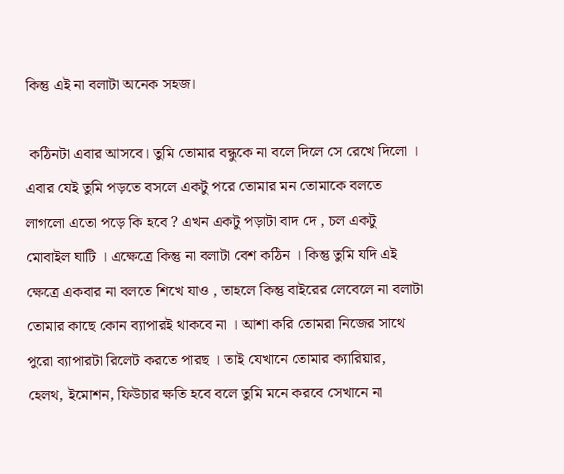কিন্তু এই না বলাটা অনেক সহজ।

 কঠিনটা এবার আসবে। তুমি তোমার বন্ধুকে না বলে দিলে সে রেখে দিলো । এবার যেই তুমি পড়তে বসলে একটু পরে তোমার মন তোমাকে বলতে লাগলো এতো পড়ে কি হবে ? এখন একটু পড়াটা বাদ দে , চল একটু মোবাইল ঘাটি । এক্ষেত্রে কিন্তু না বলাটা বেশ কঠিন । কিন্তু তুমি যদি এই ক্ষেত্রে একবার না বলতে শিখে যাও , তাহলে কিন্তু বাইরের লেবেলে না বলাটা তোমার কাছে কোন ব্যাপারই থাকবে না । আশা করি তোমরা নিজের সাথে পুরো ব্যাপারটা রিলেট করতে পারছ । তাই যেখানে তোমার ক্যারিয়ার, হেলথ, ইমোশন, ফিউচার ক্ষতি হবে বলে তুমি মনে করবে সেখানে না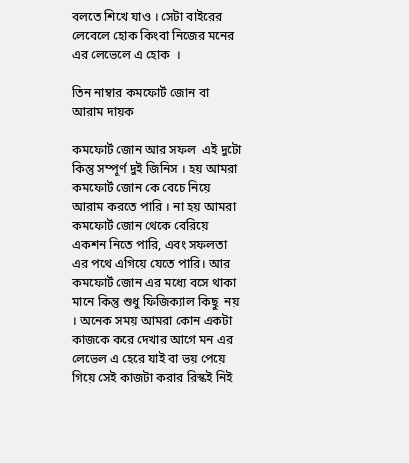বলতে শিখে যাও । সেটা বাইরের লেবেলে হোক কিংবা নিজের মনের এর লেভেলে এ হোক  ।

তিন নাম্বার কমফোর্ট জোন বা আরাম দায়ক

কমফোর্ট জোন আর সফল  এই দুটো কিন্তু সম্পূর্ণ দুই জিনিস । হয় আমরা কমফোর্ট জোন কে বেচে নিয়ে আরাম করতে পারি । না হয় আমরা কমফোর্ট জোন থেকে বেরিয়ে একশন নিতে পারি, এবং সফলতা  এর পথে এগিয়ে যেতে পারি। আর কমফোর্ট জোন এর মধ্যে বসে থাকা মানে কিন্তু শুধু ফিজিক্যাল কিছু  নয় । অনেক সময় আমরা কোন একটা কাজকে করে দেখার আগে মন এর লেভেল এ হেরে যাই বা ভয় পেয়ে গিয়ে সেই কাজটা করার রিস্কই নিই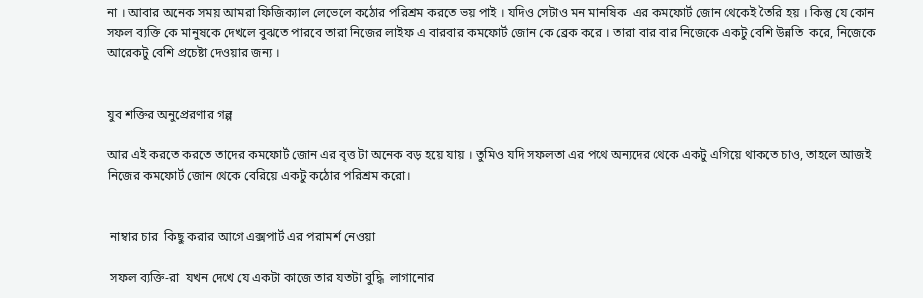না । আবার অনেক সময় আমরা ফিজিক্যাল লেভেলে কঠোর পরিশ্রম করতে ভয় পাই । যদিও সেটাও মন মানষিক  এর কমফোর্ট জোন থেকেই তৈরি হয় । কিন্তু যে কোন সফল ব্যক্তি কে মানুষকে দেখলে বুঝতে পারবে তারা নিজের লাইফ এ বারবার কমফোর্ট জোন কে ব্রেক করে । তারা বার বার নিজেকে একটু বেশি উন্নতি  করে, নিজেকে  আরেকটু বেশি প্রচেষ্টা দেওয়ার জন্য ।


যুব শক্তির অনুপ্রেরণার গল্প

আর এই করতে করতে তাদের কমফোর্ট জোন এর বৃত্ত টা অনেক বড় হয়ে যায় । তুমিও যদি সফলতা এর পথে অন্যদের থেকে একটু এগিয়ে থাকতে চাও, তাহলে আজই নিজের কমফোর্ট জোন থেকে বেরিয়ে একটু কঠোর পরিশ্রম করো।


 নাম্বার চার  কিছু করার আগে এক্সপার্ট এর পরামর্শ নেওয়া

 সফল ব্যক্তি-রা  যখন দেখে যে একটা কাজে তার যতটা বুদ্ধি  লাগানোর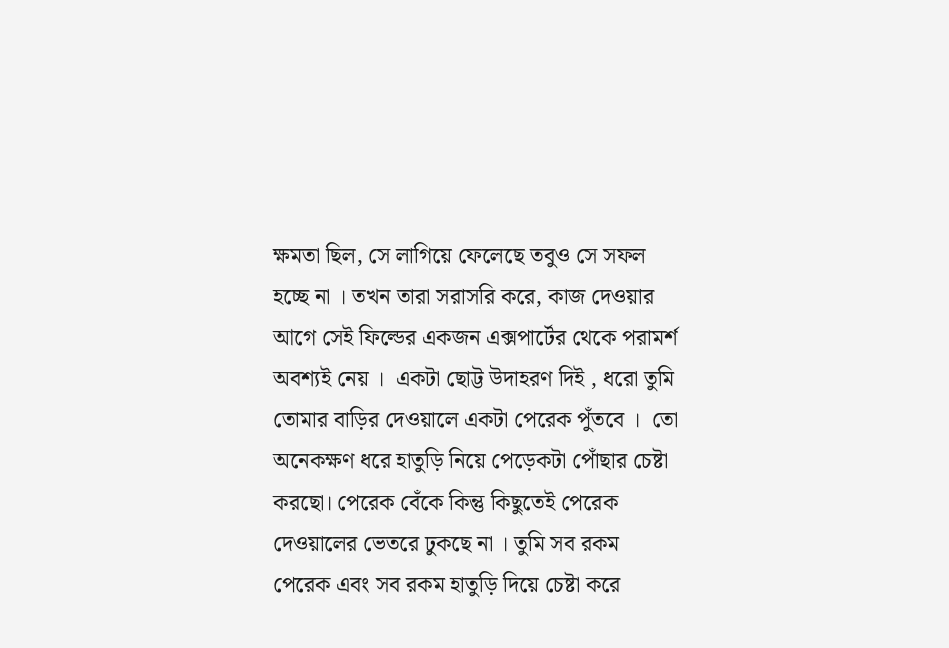ক্ষমতা ছিল, সে লাগিয়ে ফেলেছে তবুও সে সফল হচ্ছে না । তখন তারা সরাসরি করে, কাজ দেওয়ার আগে সেই ফিল্ডের একজন এক্সপার্টের থেকে পরামর্শ অবশ্যই নেয় ।  একটা ছোট্ট উদাহরণ দিই , ধরো তুমি তোমার বাড়ির দেওয়ালে একটা পেরেক পুঁতবে ।  তো অনেকক্ষণ ধরে হাতুড়ি নিয়ে পেড়েকটা পোঁছার চেষ্টা করছো। পেরেক বেঁকে কিন্তু কিছুতেই পেরেক দেওয়ালের ভেতরে ঢুকছে না । তুমি সব রকম পেরেক এবং সব রকম হাতুড়ি দিয়ে চেষ্টা করে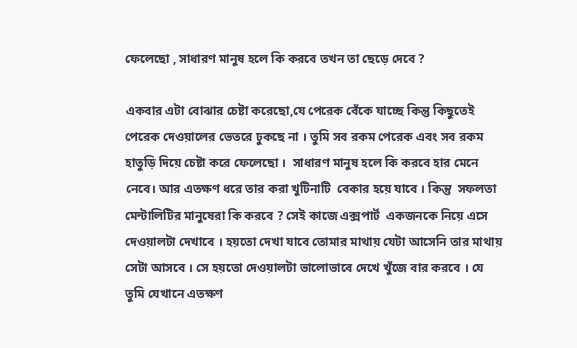ফেলেছো , সাধারণ মানুষ হলে কি করবে তখন তা ছেড়ে দেবে ?

একবার এটা বোঝার চেষ্টা করেছো,যে পেরেক বেঁকে যাচ্ছে কিন্তু কিছুতেই পেরেক দেওয়ালের ভেতরে ঢুকছে না । তুমি সব রকম পেরেক এবং সব রকম হাতুড়ি দিয়ে চেষ্টা করে ফেলেছো ।  সাধারণ মানুষ হলে কি করবে হার মেনে নেবে। আর এতক্ষণ ধরে তার করা খুটিনাটি  বেকার হয়ে যাবে । কিন্তু  সফলতা  মেন্টালিটির মানুষেরা কি করবে ? সেই কাজে এক্সপার্ট  একজনকে নিয়ে এসে দেওয়ালটা দেখাবে । হয়তো দেখা যাবে তোমার মাথায় যেটা আসেনি তার মাথায় সেটা আসবে । সে হয়তো দেওয়ালটা ভালোভাবে দেখে খুঁজে বার করবে । যে তুমি যেখানে এতক্ষণ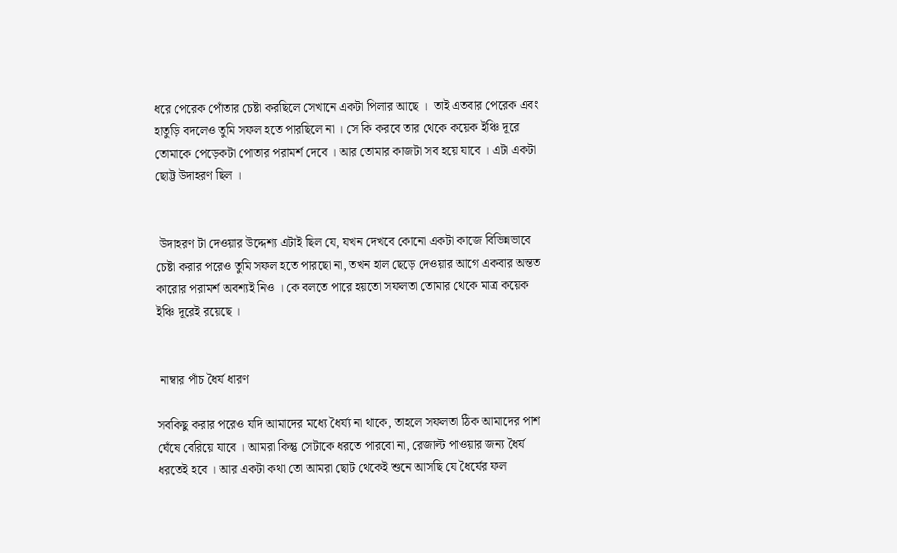ধরে পেরেক পোঁতার চেষ্টা করছিলে সেখানে একটা পিলার আছে ।  তাই এতবার পেরেক এবং হাতুড়ি বদলেও তুমি সফল হতে পারছিলে না । সে কি করবে তার থেকে কয়েক ইঞ্চি দূরে তোমাকে পেড়েকটা পোতার পরামর্শ দেবে । আর তোমার কাজটা সব হয়ে যাবে । এটা একটা ছোট্ট উদাহরণ ছিল ।


 উদাহরণ টা দেওয়ার উদ্দেশ্য এটাই ছিল যে, যখন দেখবে কোনো একটা কাজে বিভিন্নভাবে চেষ্টা করার পরেও তুমি সফল হতে পারছো না, তখন হাল ছেড়ে দেওয়ার আগে একবার অন্তত কারোর পরামর্শ অবশ্যই নিও । কে বলতে পারে হয়তো সফলতা তোমার থেকে মাত্র কয়েক ইঞ্চি দূরেই রয়েছে ।


 নাম্বার পাঁচ ধৈর্য ধারণ

সবকিছু করার পরেও যদি আমাদের মধ্যে ধৈর্য্য না থাকে, তাহলে সফলতা ঠিক আমাদের পাশ ঘেঁষে বেরিয়ে যাবে । আমরা কিন্তু সেটাকে ধরতে পারবো না, রেজাল্ট পাওয়ার জন্য ধৈর্য ধরতেই হবে । আর একটা কথা তো আমরা ছোট থেকেই শুনে আসছি যে ধৈর্যের ফল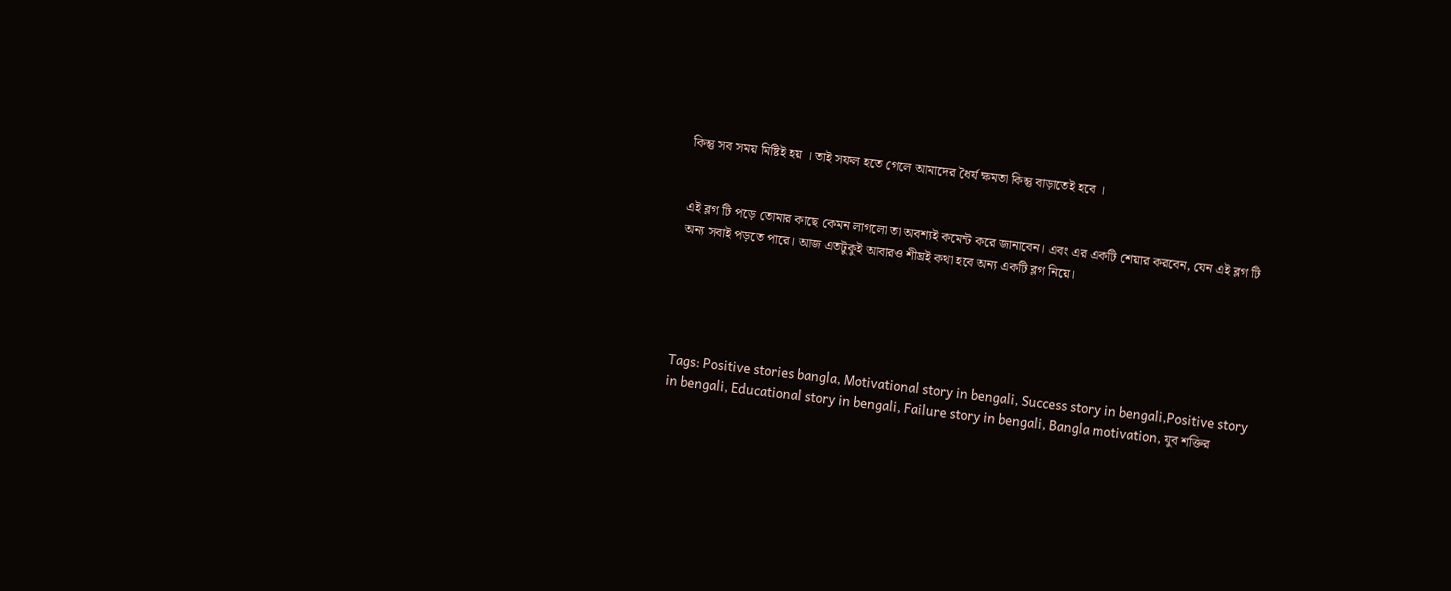কিন্তু সব সময় মিষ্টিই হয় । তাই সফল হতে গেলে আমাদের ধৈর্য ক্ষমতা কিন্তু বাড়াতেই হবে ।


এই ব্লগ টি পড়ে তোমার কাছে কেমন লাগলো তা অবশ্যই কমেন্ট করে জানাবেন। এবং এর একটি শেয়ার করবেন, যেন এই ব্লগ টি অন্য সবাই পড়তে পারে। আজ এতটুকুই আবারও শীঘ্রই কথা হবে অন্য একটি ব্লগ নিয়ে।





Tags: Positive stories bangla, Motivational story in bengali, Success story in bengali,Positive story in bengali, Educational story in bengali, Failure story in bengali, Bangla motivation, যুব শক্তির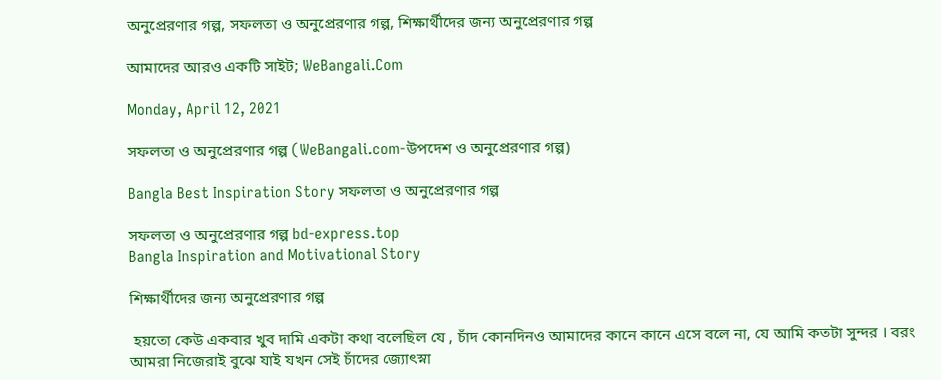অনুপ্রেরণার গল্প, সফলতা ও অনুপ্রেরণার গল্প, শিক্ষার্থীদের জন্য অনুপ্রেরণার গল্প

আমাদের আরও একটি সাইট; WeBangali.Com

Monday, April 12, 2021

সফলতা ও অনুপ্রেরণার গল্প (WeBangali.com-উপদেশ ও অনুপ্রেরণার গল্প)

Bangla Best Inspiration Story সফলতা ও অনুপ্রেরণার গল্প

সফলতা ও অনুপ্রেরণার গল্প bd-express.top
Bangla Inspiration and Motivational Story

শিক্ষার্থীদের জন্য অনুপ্রেরণার গল্প

 হয়তো কেউ একবার খুব দামি একটা কথা বলেছিল যে , চাঁদ কোনদিনও আমাদের কানে কানে এসে বলে না, যে আমি কতটা সুন্দর । বরং আমরা নিজেরাই বুঝে যাই যখন সেই চাঁদের জ্যোৎস্না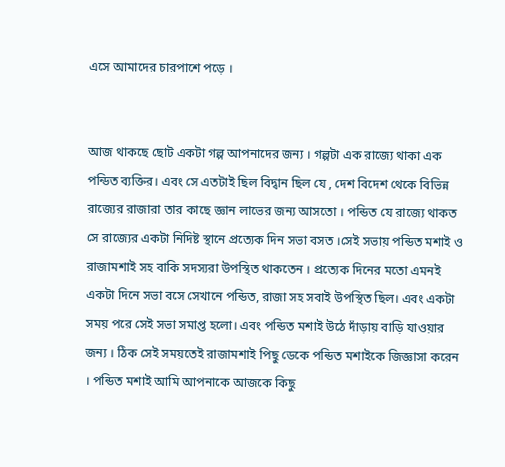এসে আমাদের চারপাশে পড়ে ।


আজ থাকছে ছোট একটা গল্প আপনাদের জন্য । গল্পটা এক রাজ্যে থাকা এক পন্ডিত ব্যক্তির। এবং সে এতটাই ছিল বিদ্বান ছিল যে , দেশ বিদেশ থেকে বিভিন্ন রাজ্যের রাজারা তার কাছে জ্ঞান লাভের জন্য আসতো । পন্ডিত যে রাজ্যে থাকত সে রাজ্যের একটা নিদিষ্ট স্থানে প্রত্যেক দিন সভা বসত ।সেই সভায় পন্ডিত মশাই ও রাজামশাই সহ বাকি সদস্যরা উপস্থিত থাকতেন । প্রত্যেক দিনের মতো এমনই একটা দিনে সভা বসে সেখানে পন্ডিত, রাজা সহ সবাই উপস্থিত ছিল। এবং একটা সময় পরে সেই সভা সমাপ্ত হলো। এবং পন্ডিত মশাই উঠে দাঁড়ায় বাড়ি যাওয়ার জন্য । ঠিক সেই সময়তেই রাজামশাই পিছু ডেকে পন্ডিত মশাইকে জিজ্ঞাসা করেন । পন্ডিত মশাই আমি আপনাকে আজকে কিছু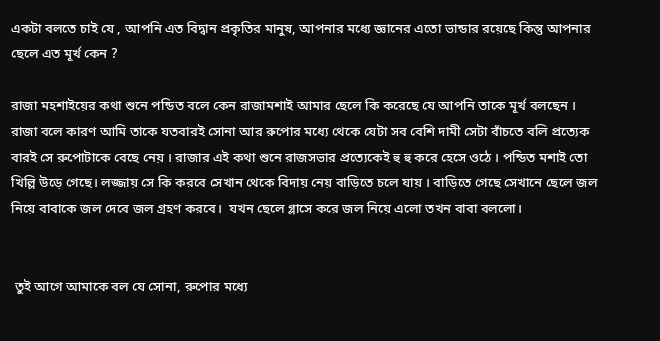একটা বলতে চাই যে , আপনি এত বিদ্বান প্রকৃতির মানুষ, আপনার মধ্যে জ্ঞানের এতো ভান্ডার রয়েছে কিন্তু আপনার ছেলে এত মূর্খ কেন ?

রাজা মহশাইয়ের কথা শুনে পন্ডিত বলে কেন রাজামশাই আমার ছেলে কি করেছে যে আপনি তাকে মূর্খ বলছেন । রাজা বলে কারণ আমি তাকে যতবারই সোনা আর রুপোর মধ্যে থেকে যেটা সব বেশি দামী সেটা বাঁচতে বলি প্রত্যেক বারই সে রুপোটাকে বেছে নেয় । রাজার এই কথা শুনে রাজসভার প্রত্যেকেই হু হু করে হেসে ওঠে । পন্ডিত মশাই তো খিল্লি উড়ে গেছে। লজ্জায় সে কি করবে সেখান থেকে বিদায় নেয় বাড়িতে চলে যায় । বাড়িতে গেছে সেখানে ছেলে জল নিয়ে বাবাকে জল দেবে জল গ্রহণ করবে।  যখন ছেলে গ্লাসে করে জল নিয়ে এলো তখন বাবা বললো।


 তুই আগে আমাকে বল যে সোনা, রুপোর মধ্যে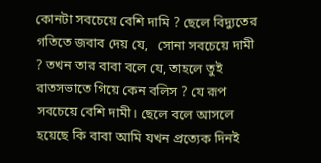কোনটা সবচেয়ে বেশি দামি ? ছেলে বিদ্যুতের গতিতে জবাব দেয় যে,   সোনা সবচেয়ে দামী  ? তখন তার বাবা বলে যে, তাহলে তুই রাতসভাতে গিয়ে কেন বলিস ? যে রূপ সবচেয়ে বেশি দামী। ছেলে বলে আসলে হয়েছে কি বাবা আমি যখন প্রত্যেক দিনই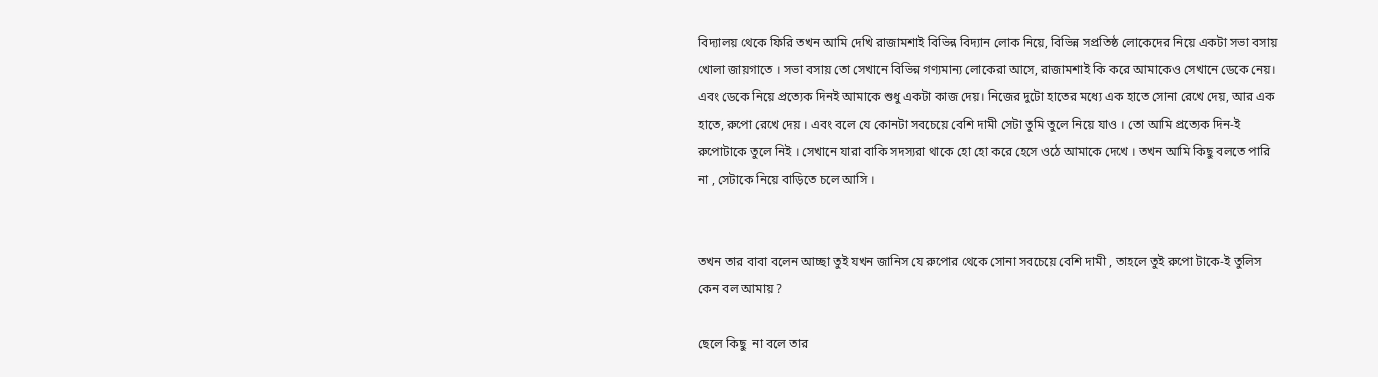বিদ্যালয় থেকে ফিরি তখন আমি দেখি রাজামশাই বিভিন্ন বিদ্যান লোক নিয়ে, বিভিন্ন সপ্রতিষ্ঠ লোকেদের নিয়ে একটা সভা বসায় খোলা জায়গাতে । সভা বসায় তো সেখানে বিভিন্ন গণ্যমান্য লোকেরা আসে, রাজামশাই কি করে আমাকেও সেখানে ডেকে নেয়। এবং ডেকে নিয়ে প্রত্যেক দিনই আমাকে শুধু একটা কাজ দেয়। নিজের দুটো হাতের মধ্যে এক হাতে সোনা রেখে দেয়, আর এক হাতে, রুপো রেখে দেয় । এবং বলে যে কোনটা সবচেয়ে বেশি দামী সেটা তুমি তুলে নিয়ে যাও । তো আমি প্রত্যেক দিন-ই  রুপোটাকে তুলে নিই । সেখানে যারা বাকি সদস্যরা থাকে হো হো করে হেসে ওঠে আমাকে দেখে । তখন আমি কিছু বলতে পারি না , সেটাকে নিয়ে বাড়িতে চলে আসি ।


তখন তার বাবা বলেন আচ্ছা তুই যখন জানিস যে রুপোর থেকে সোনা সবচেয়ে বেশি দামী , তাহলে তুই রুপো টাকে-ই তুলিস কেন বল আমায় ?

ছেলে কিছু  না বলে তার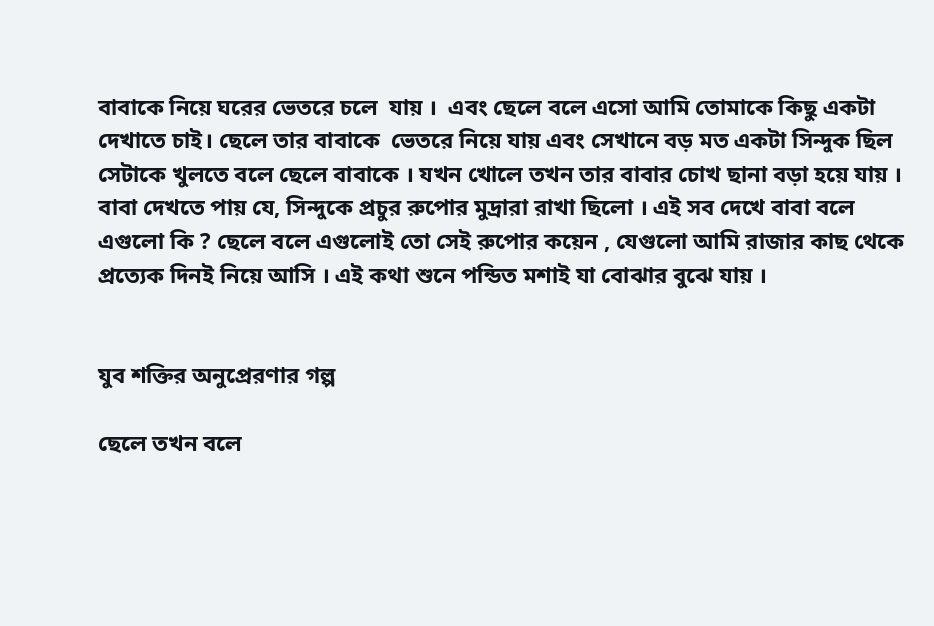বাবাকে নিয়ে ঘরের ভেতরে চলে  যায় ।  এবং ছেলে বলে এসো আমি তোমাকে কিছু একটা দেখাতে চাই। ছেলে তার বাবাকে  ভেতরে নিয়ে যায় এবং সেখানে বড় মত একটা সিন্দুক ছিল সেটাকে খুলতে বলে ছেলে বাবাকে । যখন খোলে তখন তার বাবার চোখ ছানা বড়া হয়ে যায় । বাবা দেখতে পায় যে, সিন্দুকে প্রচুর রুপোর মুদ্রারা রাখা ছিলো । এই সব দেখে বাবা বলে এগুলো কি ? ছেলে বলে এগুলোই তো সেই রুপোর কয়েন , যেগুলো আমি রাজার কাছ থেকে প্রত্যেক দিনই নিয়ে আসি । এই কথা শুনে পন্ডিত মশাই যা বোঝার বুঝে যায় ।


যুব শক্তির অনুপ্রেরণার গল্প

ছেলে তখন বলে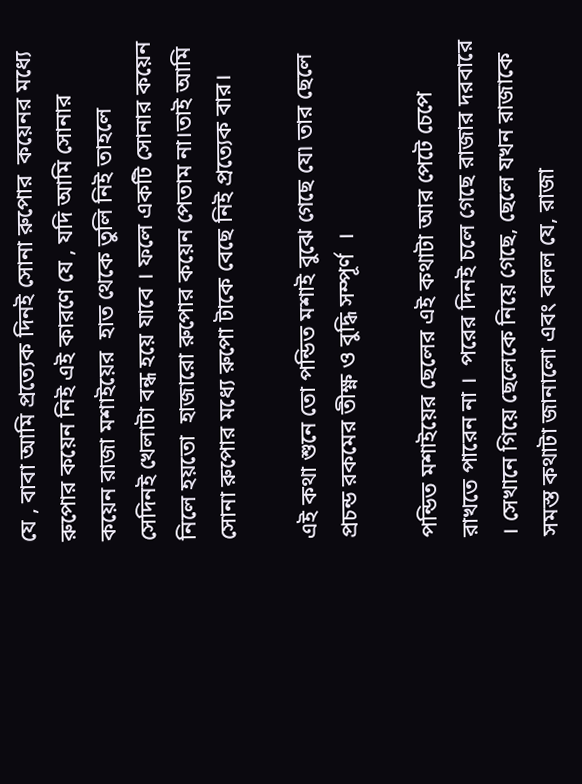যে , বাবা আমি প্রত্যেক দিনই সোনা রুপোর  কয়েনর মধ্যে রুপোর কয়েন নিই এই কারণে যে , যদি আমি সোনার কয়েন রাজা মশাইয়ের  হাত থেকে তুলি নিই তাহলে সেদিনই খেলাটা বন্ধ হয়ে যাবে । ফলে একটি সোনার কয়েন নিলে হয়তো  হাজারো রুপোর কয়েন পেতাম না।তাই আমি সোনা রুপোর মধ্যে রুপো টাকে বেছে নিই প্রত্যেক বার।

এই কথা শুনে তো পন্ডিত মশাই বুঝে গেছে যে৷ তার ছেলে প্রচন্ড রকমের তীক্ষ্ণ ও বুদ্ধি সম্পূর্ণ  ।

পন্ডিত মশাইয়ের ছেলের এই কথাটা আর পেটে চেপে রাখতে পারেন না ।  পরের দিনই চলে গেছে রাজার দরবারে । সেখানে গিয়ে ছেলেকে নিয়ে গেছে, ছেলে যখন রাজাকে সমস্ত কথাটা জানালো এবং বলল যে, রাজা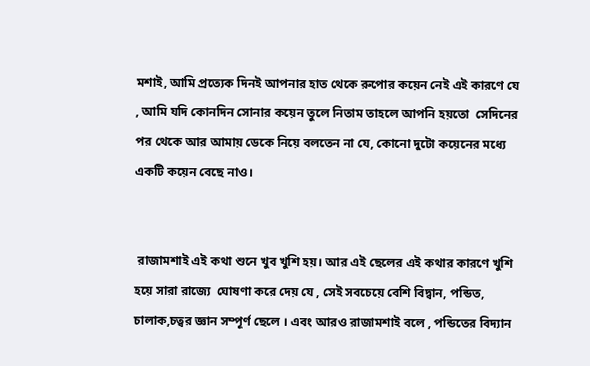মশাই, আমি প্রত্যেক দিনই আপনার হাত থেকে রুপোর কয়েন নেই এই কারণে যে , আমি যদি কোনদিন সোনার কয়েন তুলে নিতাম তাহলে আপনি হয়তো  সেদিনের  পর থেকে আর আমায় ডেকে নিয়ে বলতেন না যে, কোনো দুটো কয়েনের মধ্যে একটি কয়েন বেছে নাও।


 রাজামশাই এই কথা শুনে খুব খুশি হয়। আর এই ছেলের এই কথার কারণে খুশি হয়ে সারা রাজ্যে  ঘোষণা করে দেয় যে , সেই সবচেয়ে বেশি বিদ্বান, পন্ডিত, চালাক,চত্বর জ্ঞান সম্পূর্ণ ছেলে । এবং আরও রাজামশাই বলে , পন্ডিতের বিদ্যান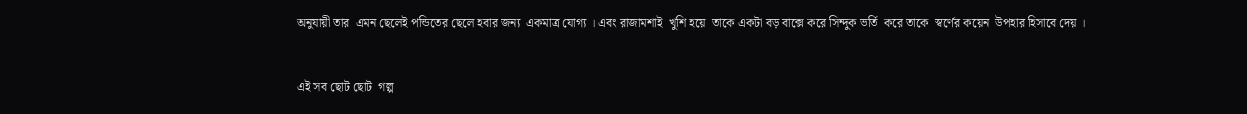অনুযায়ী তার  এমন ছেলেই পন্ডিতের ছেলে হবার জন্য  একমাত্র যোগ্য । এবং রাজামশাই  খুশি হয়ে  তাকে একটা বড় বাক্সে করে সিন্দুক ভর্তি  করে তাকে  স্বর্ণের কয়েন  উপহার হিসাবে দেয় ।


এই সব ছোট ছোট  গল্প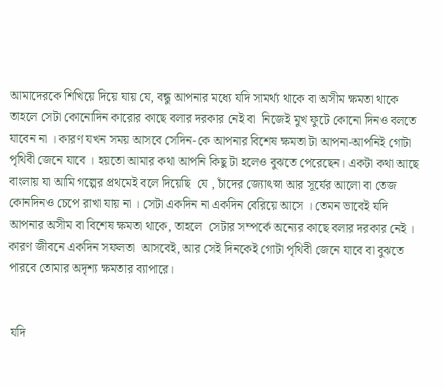আমাদেরকে শিখিয়ে দিয়ে যায় যে, বন্ধু আপনার মধ্যে যদি সামর্থ্য থাকে বা অসীম ক্ষমতা থাকে তাহলে সেটা কোনোদিন কারোর কাছে বলার দরকার নেই বা  নিজেই মুখ ফুটে কোনো দিনও বলতে যাবেন না । কারণ যখন সময় আসবে সেদিন-কে আপনার বিশেষ ক্ষমতা টা আপনা-আপনিই গোটা পৃথিবী জেনে যাবে । হয়তো আমার কথা আপনি কিছু টা হলেও বুঝতে পেরেছেন। একটা কথা আছে বাংলায় যা আমি গল্পের প্রথমেই বলে দিয়েছি  যে , চাঁদের জ্যোৎস্না আর সূর্যের আলো বা তেজ কোনদিনও চেপে রাখা যায় না । সেটা একদিন না একদিন বেরিয়ে আসে । তেমন ভাবেই যদি আপনার অসীম বা বিশেষ ক্ষমতা থাকে, তাহলে  সেটার সম্পর্কে অন্যের কাছে বলার দরকার নেই । কারণ জীবনে একদিন সফলতা  আসবেই, আর সেই দিনকেই গোটা পৃথিবী জেনে যাবে বা বুঝতে পারবে তোমার অদৃশ্য ক্ষমতার ব্যাপারে।


 যদি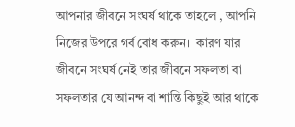আপনার জীবনে সংঘর্ষ থাকে তাহলে , আপনি নিজের উপরে গর্ব বোধ করুন।  কারণ যার জীবনে সংঘর্ষ নেই তার জীবনে সফলতা বা সফলতার যে আনন্দ বা শান্তি কিছুই আর থাকে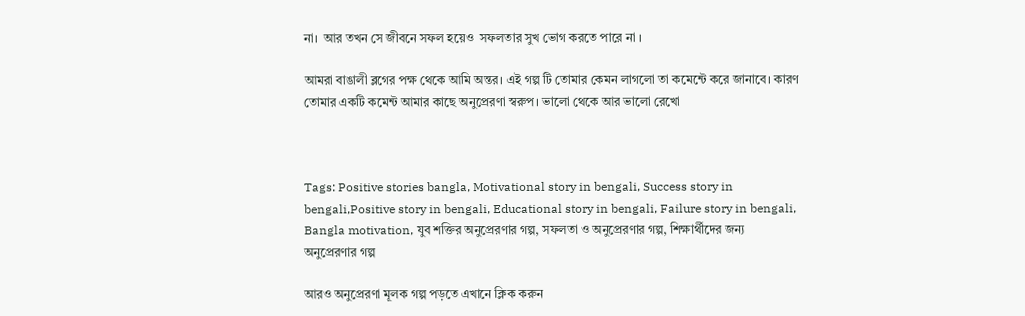না।  আর তখন সে জীবনে সফল হয়েও  সফলতার সুখ ভোগ করতে পারে না ।

আমরা বাঙালী ব্লগের পক্ষ থেকে আমি অন্তর। এই গল্প টি তোমার কেমন লাগলো তা কমেন্টে করে জানাবে। কারণ তোমার একটি কমেন্ট আমার কাছে অনুপ্রেরণা স্বরুপ। ভালো থেকে আর ভালো রেখো



Tags: Positive stories bangla, Motivational story in bengali, Success story in bengali,Positive story in bengali, Educational story in bengali, Failure story in bengali, Bangla motivation, যুব শক্তির অনুপ্রেরণার গল্প, সফলতা ও অনুপ্রেরণার গল্প, শিক্ষার্থীদের জন্য অনুপ্রেরণার গল্প

আরও অনুপ্রেরণা মূলক গল্প পড়তে এখানে ক্লিক করুন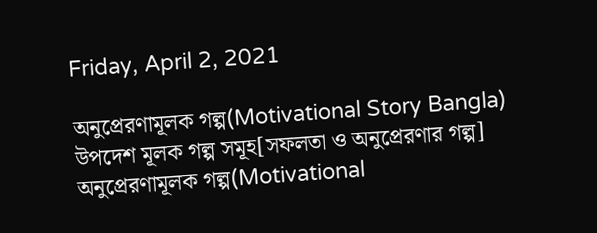Friday, April 2, 2021

অনুপ্রেরণামূলক গল্প(Motivational Story Bangla) উপদেশ মূলক গল্প সমূহ[সফলতা ও অনুপ্রেরণার গল্প]
অনুপ্রেরণামূলক গল্প(Motivational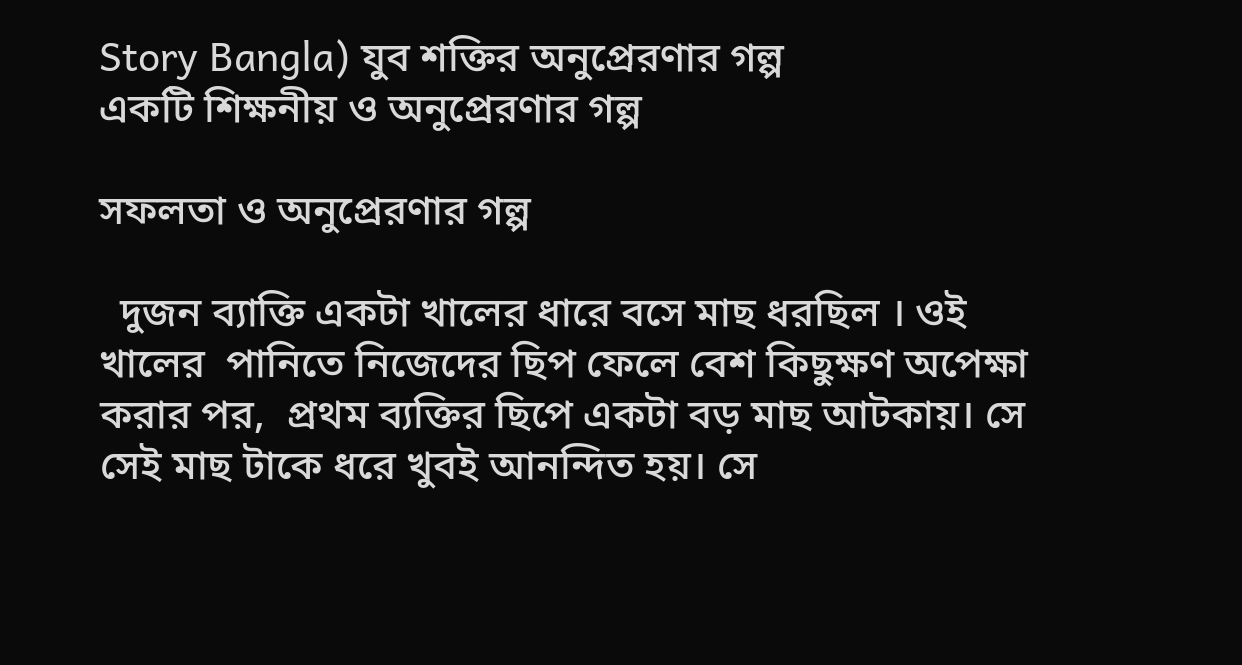Story Bangla) যুব শক্তির অনুপ্রেরণার গল্প
একটি শিক্ষনীয় ও অনুপ্রেরণার গল্প

সফলতা ও অনুপ্রেরণার গল্প

  দুজন ব্যাক্তি একটা খালের ধারে বসে মাছ ধরছিল । ওই খালের  পানিতে নিজেদের ছিপ ফেলে বেশ কিছুক্ষণ অপেক্ষা করার পর,  প্রথম ব্যক্তির ছিপে একটা বড় মাছ আটকায়। সে সেই মাছ টাকে ধরে খুবই আনন্দিত হয়। সে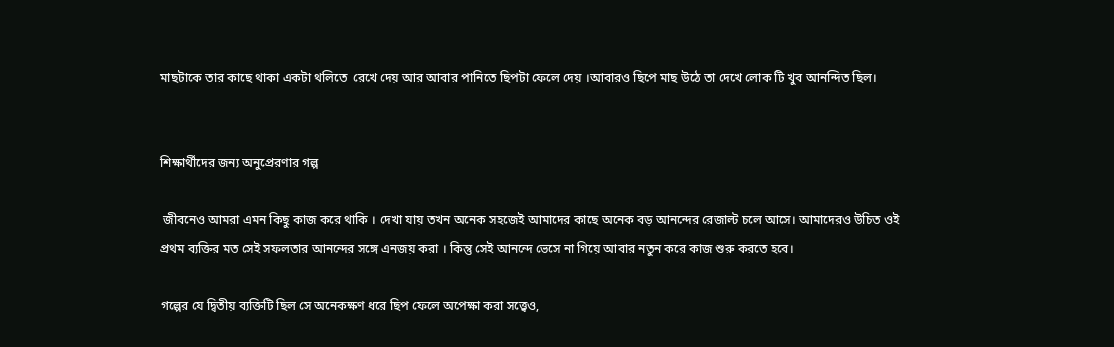মাছটাকে তার কাছে থাকা একটা থলিতে  রেখে দেয় আর আবার পানিতে ছিপটা ফেলে দেয় ।আবারও ছিপে মাছ উঠে তা দেখে লোক টি খুব আনন্দিত ছিল।


শিক্ষার্থীদের জন্য অনুপ্রেরণার গল্প

 জীবনেও আমরা এমন কিছু কাজ করে থাকি । দেখা যায় তখন অনেক সহজেই আমাদের কাছে অনেক বড় আনন্দের রেজাল্ট চলে আসে। আমাদেরও উচিত ওই প্রথম ব্যক্তির মত সেই সফলতার আনন্দের সঙ্গে এনজয় করা । কিন্তু সেই আনন্দে ভেসে না গিয়ে আবার নতুন করে কাজ শুরু করতে হবে।

গল্পের যে দ্বিতীয় ব্যক্তিটি ছিল সে অনেকক্ষণ ধরে ছিপ ফেলে অপেক্ষা করা সত্ত্বেও,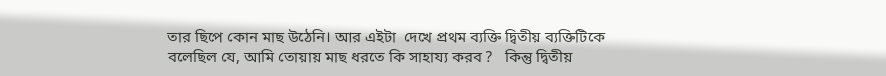তার ছিপে কোন মাছ উঠেনি। আর এইটা  দেখে প্রথম ব্যক্তি দ্বিতীয় ব্যক্তিটিকে বলেছিল যে, আমি তোয়ায় মাছ ধরতে কি সাহায্য করব ?   কিন্তু দ্বিতীয়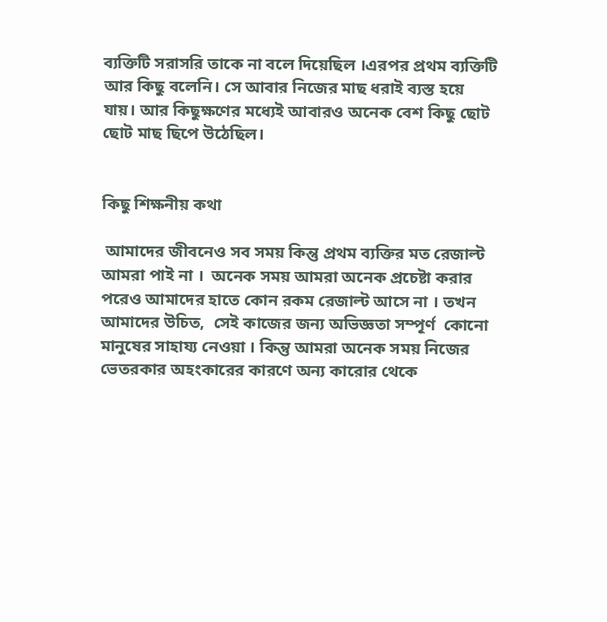ব্যক্তিটি সরাসরি তাকে না বলে দিয়েছিল ।এরপর প্রথম ব্যক্তিটি আর কিছু বলেনি। সে আবার নিজের মাছ ধরাই ব্যস্ত হয়ে যায়। আর কিছুক্ষণের মধ্যেই আবারও অনেক বেশ কিছু ছোট ছোট মাছ ছিপে উঠেছিল।


কিছু শিক্ষনীয় কথা

 আমাদের জীবনেও সব সময় কিন্তু প্রথম ব্যক্তির মত রেজাল্ট আমরা পাই না ।  অনেক সময় আমরা অনেক প্রচেষ্টা করার পরেও আমাদের হাতে কোন রকম রেজাল্ট আসে না । তখন আমাদের উচিত,  সেই কাজের জন্য অভিজ্ঞতা সম্পূর্ণ  কোনো মানুষের সাহায্য নেওয়া । কিন্তু আমরা অনেক সময় নিজের ভেতরকার অহংকারের কারণে অন্য কারোর থেকে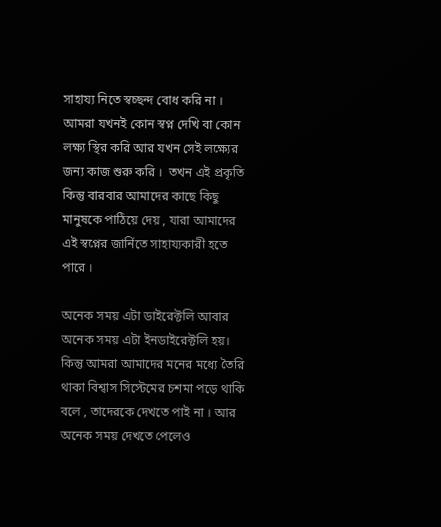সাহায্য নিতে স্বচ্ছন্দ বোধ করি না ।  আমরা যখনই কোন স্বপ্ন দেখি বা কোন লক্ষ্য স্থির করি আর যখন সেই লক্ষ্যের জন্য কাজ শুরু করি ।  তখন এই প্রকৃতি কিন্তু বারবার আমাদের কাছে কিছু মানুষকে পাঠিয়ে দেয় , যারা আমাদের এই স্বপ্নের জার্নিতে সাহায্যকারী হতে পারে ।

অনেক সময় এটা ডাইরেক্টলি আবার অনেক সময় এটা ইনডাইরেক্টলি হয়। কিন্তু আমরা আমাদের মনের মধ্যে তৈরি থাকা বিশ্বাস সিস্টেমের চশমা পড়ে থাকি বলে , তাদেরকে দেখতে পাই না । আর অনেক সময় দেখতে পেলেও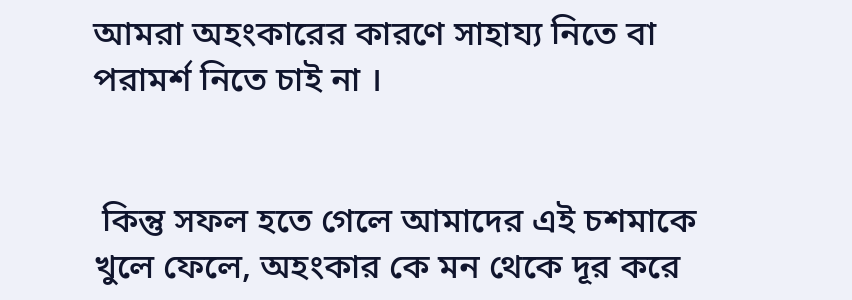আমরা অহংকারের কারণে সাহায্য নিতে বা পরামর্শ নিতে চাই না ।


 কিন্তু সফল হতে গেলে আমাদের এই চশমাকে খুলে ফেলে, অহংকার কে মন থেকে দূর করে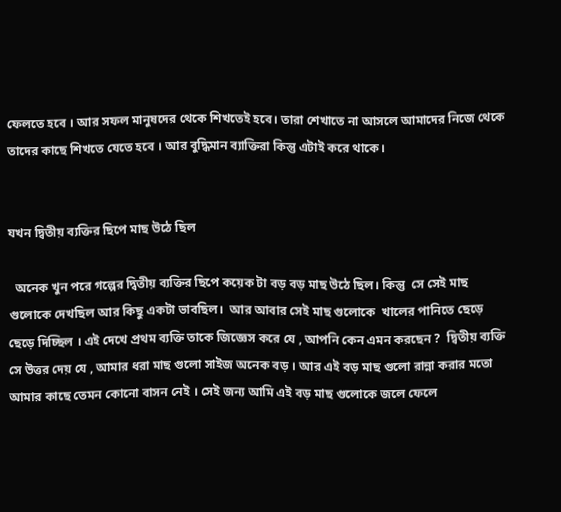ফেলতে হবে । আর সফল মানুষদের থেকে শিখতেই হবে। তারা শেখাতে না আসলে আমাদের নিজে থেকে তাদের কাছে শিখতে যেতে হবে । আর বুদ্ধিমান ব্যাক্তিরা কিন্তু এটাই করে থাকে।


যখন দ্বিতীয় ব্যক্তির ছিপে মাছ উঠে ছিল

  অনেক খুন পরে গল্পের দ্বিতীয় ব্যক্তির ছিপে কয়েক টা বড় বড় মাছ উঠে ছিল। কিন্তু  সে সেই মাছ গুলোকে দেখছিল আর কিছু একটা ভাবছিল।  আর আবার সেই মাছ গুলোকে  খালের পানিতে ছেড়ে  ছেড়ে দিচ্ছিল । এই দেখে প্রথম ব্যক্তি তাকে জিজ্ঞেস করে যে , আপনি কেন এমন করছেন ?  দ্বিতীয় ব্যক্তি সে উত্তর দেয় যে , আমার ধরা মাছ গুলো সাইজ অনেক বড় । আর এই বড় মাছ গুলো রান্না করার মতো আমার কাছে তেমন কোনো বাসন নেই । সেই জন্য আমি এই বড় মাছ গুলোকে জলে ফেলে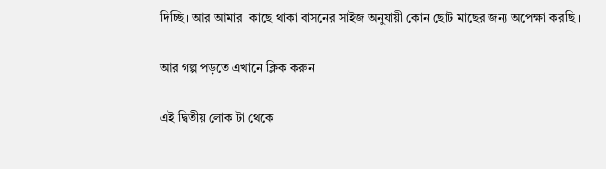দিচ্ছি। আর আমার  কাছে থাকা বাসনের সাইজ অনুযায়ী কোন ছোট মাছের জন্য অপেক্ষা করছি ।

আর গল্প পড়তে এখানে ক্লিক করুন

এই দ্বিতীয় লোক টা থেকে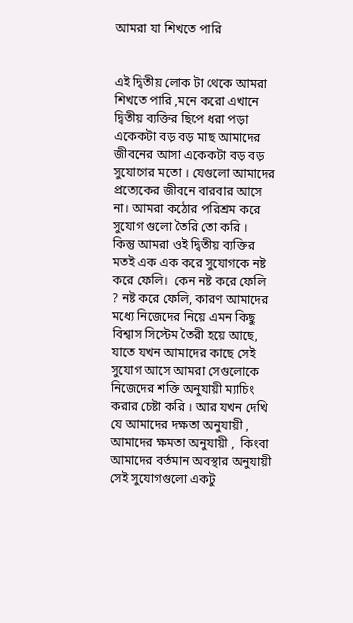আমরা যা শিখতে পারি


এই দ্বিতীয় লোক টা থেকে আমরা শিখতে পারি ,মনে করো এখানে দ্বিতীয় ব্যক্তির ছিপে ধরা পড়া একেকটা বড় বড় মাছ আমাদের জীবনের আসা একেকটা বড় বড় সুযোগের মতো । যেগুলো আমাদের প্রত্যেকের জীবনে বারবার আসে না। আমরা কঠোর পরিশ্রম করে সুযোগ গুলো তৈরি তো করি ।  কিন্তু আমরা ওই দ্বিতীয় ব্যক্তির মতই এক এক করে সুযোগকে নষ্ট করে ফেলি।  কেন নষ্ট করে ফেলি ? নষ্ট করে ফেলি, কারণ আমাদের মধ্যে নিজেদের নিয়ে এমন কিছু বিশ্বাস সিস্টেম তৈরী হয়ে আছে, যাতে যখন আমাদের কাছে সেই সুযোগ আসে আমরা সেগুলোকে নিজেদের শক্তি অনুযায়ী ম্যাচিং করার চেষ্টা করি । আর যখন দেখি যে আমাদের দক্ষতা অনুযায়ী , আমাদের ক্ষমতা অনুযায়ী ,  কিংবা আমাদের বর্তমান অবস্থার অনুযায়ী সেই সুযোগগুলো একটু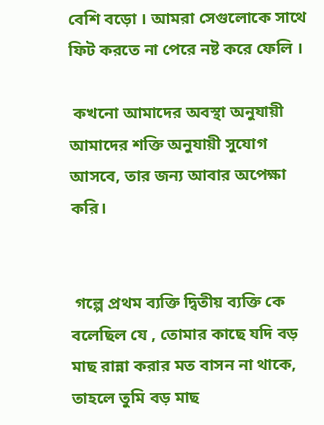বেশি বড়ো । আমরা সেগুলোকে সাথে ফিট করতে না পেরে নষ্ট করে ফেলি ।

 কখনো আমাদের অবস্থা অনুযায়ী আমাদের শক্তি অনুযায়ী সুযোগ আসবে, তার জন্য আবার অপেক্ষা করি।


 গল্পে প্রথম ব্যক্তি দ্বিতীয় ব্যক্তি কে বলেছিল যে , তোমার কাছে যদি বড় মাছ রান্না করার মত বাসন না থাকে, তাহলে তুমি বড় মাছ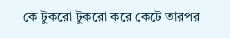কে টুকরো টুকরো করে কেটে তারপর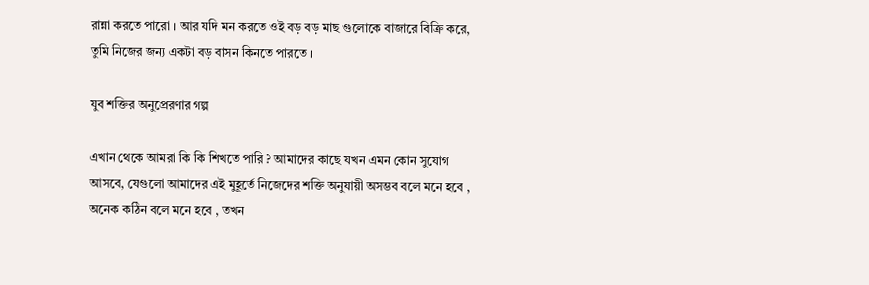রান্না করতে পারো । আর যদি মন করতে ওই বড় বড় মাছ গুলোকে বাজারে বিক্রি করে, তুমি নিজের জন্য একটা বড় বাসন কিনতে পারতে ।

যুব শক্তির অনুপ্রেরণার গল্প

এখান থেকে আমরা কি কি শিখতে পারি ? আমাদের কাছে যখন এমন কোন সুযোগ আসবে, যেগুলো আমাদের এই মুহূর্তে নিজেদের শক্তি অনুযায়ী অসম্ভব বলে মনে হবে , অনেক কঠিন বলে মনে হবে , তখন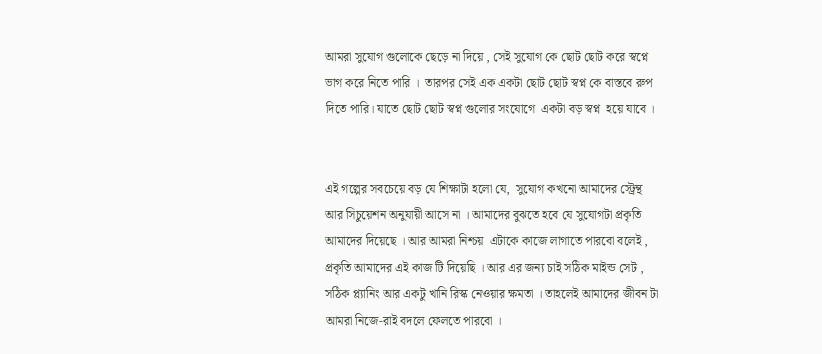আমরা সুযোগ গুলোকে ছেড়ে না দিয়ে , সেই সুযোগ কে ছোট ছোট করে স্বপ্নে ভাগ করে নিতে পারি ।  তারপর সেই এক একটা ছোট ছোট স্বপ্ন কে বাস্তবে রুপ দিতে পারি। যাতে ছোট ছোট স্বপ্ন গুলোর সংযোগে  একটা বড় স্বপ্ন  হয়ে যাবে ।


এই গল্পের সবচেয়ে বড় যে শিক্ষাটা হলো যে,  সুযোগ কখনো আমাদের স্ট্রেন্থ আর সিচুয়েশন অনুযায়ী আসে না । আমাদের বুঝতে হবে যে সুযোগটা প্রকৃতি আমাদের দিয়েছে । আর আমরা নিশ্চয়  এটাকে কাজে লাগাতে পারবো বলেই , প্রকৃতি আমাদের এই কাজ টি দিয়েছি । আর এর জন্য চাই সঠিক মাইন্ড সেট , সঠিক প্ল্যানিং আর একটু খানি রিস্ক নেওয়ার ক্ষমতা । তাহলেই আমাদের জীবন টা আমরা নিজে-রাই বদলে ফেলতে পারবো ।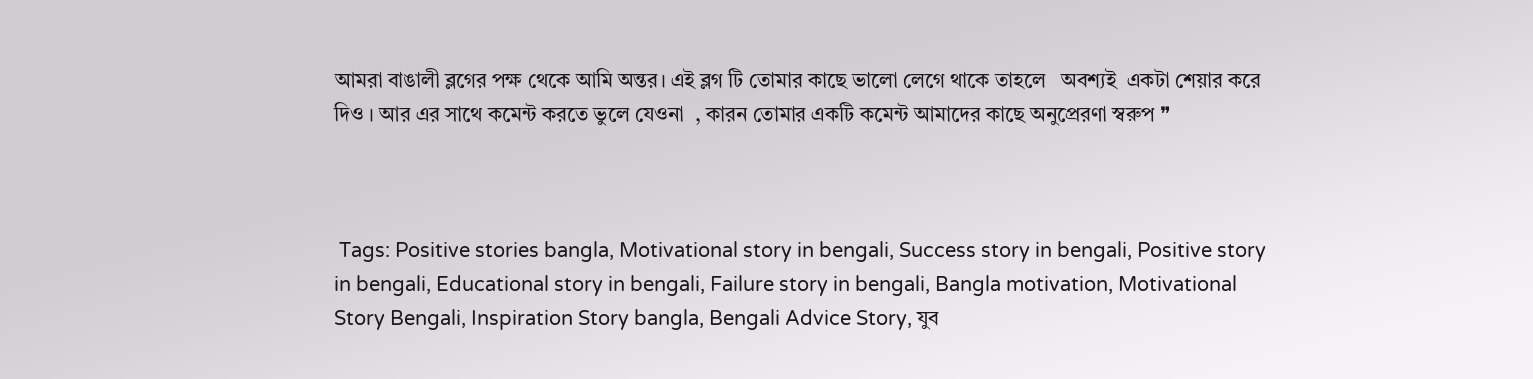আমরা বাঙালী ব্লগের পক্ষ থেকে আমি অন্তর। এই ব্লগ টি তোমার কাছে ভালো লেগে থাকে তাহলে   অবশ্যই  একটা শেয়ার করে দিও । আর এর সাথে কমেন্ট করতে ভুলে যেওনা  , কারন তোমার একটি কমেন্ট আমাদের কাছে অনুপ্রেরণা স্বরুপ ❞



 Tags: Positive stories bangla, Motivational story in bengali, Success story in bengali, Positive story in bengali, Educational story in bengali, Failure story in bengali, Bangla motivation, Motivational Story Bengali, Inspiration Story bangla, Bengali Advice Story, যুব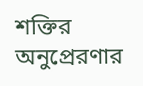শক্তির অনুপ্রেরণার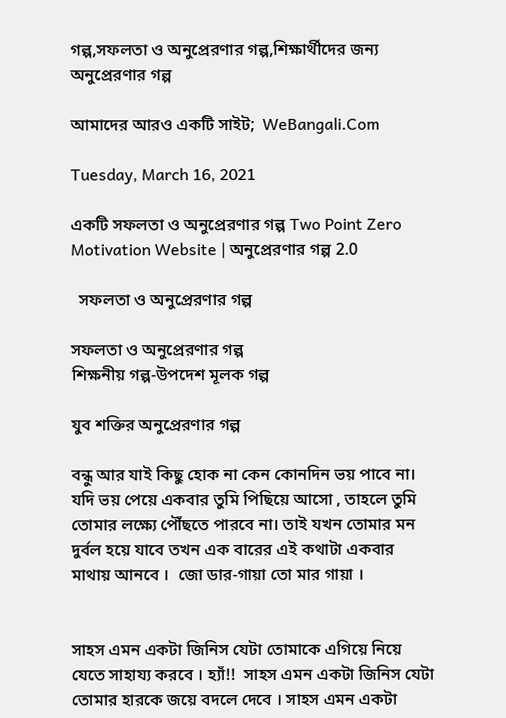গল্প,সফলতা ও অনুপ্রেরণার গল্প,শিক্ষার্থীদের জন্য অনুপ্রেরণার গল্প

আমাদের আরও একটি সাইট;  WeBangali.Com

Tuesday, March 16, 2021

একটি সফলতা ও অনুপ্রেরণার গল্প Two Point Zero Motivation Website | অনুপ্রেরণার গল্প 2.0

  সফলতা ও অনুপ্রেরণার গল্প

সফলতা ও অনুপ্রেরণার গল্প
শিক্ষনীয় গল্প-উপদেশ মূলক গল্প

যুব শক্তির অনুপ্রেরণার গল্প

বন্ধু আর যাই কিছু হোক না কেন কোনদিন ভয় পাবে না।  যদি ভয় পেয়ে একবার তুমি পিছিয়ে আসো , তাহলে তুমি তোমার লক্ষ্যে পৌঁছতে পারবে না। তাই যখন তোমার মন দুর্বল হয়ে যাবে তখন এক বারের এই কথাটা একবার মাথায় আনবে ।  জো ডার-গায়া তো মার গায়া ।


সাহস এমন একটা জিনিস যেটা তোমাকে এগিয়ে নিয়ে যেতে সাহায্য করবে । হ্যাঁ!!  সাহস এমন একটা জিনিস যেটা তোমার হারকে জয়ে বদলে দেবে । সাহস এমন একটা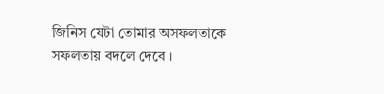জিনিস যেটা তোমার অসফলতাকে সফলতায় বদলে দেবে ।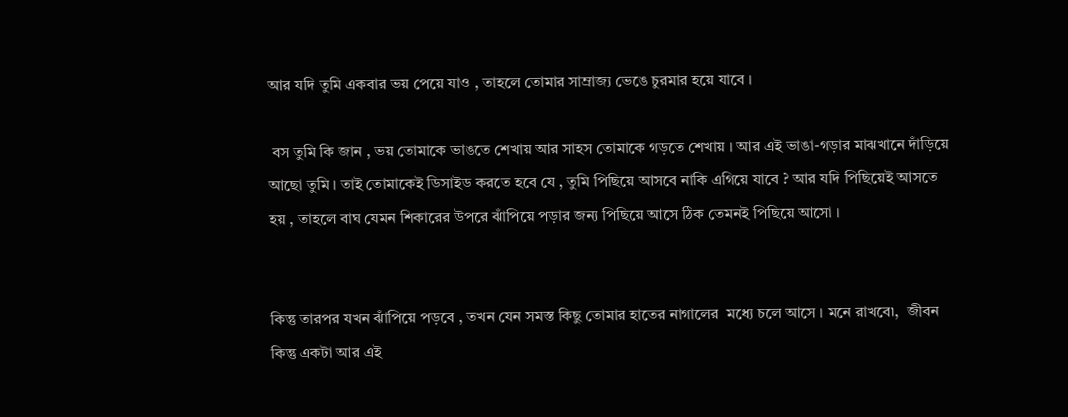আর যদি তুমি একবার ভয় পেয়ে যাও , তাহলে তোমার সাম্রাজ্য ভেঙে চুরমার হয়ে যাবে ।

 বস তুমি কি জান , ভয় তোমাকে ভাঙতে শেখায় আর সাহস তোমাকে গড়তে শেখায় । আর এই ভাঙা-গড়ার মাঝখানে দাঁড়িয়ে আছো তুমি । তাই তোমাকেই ডিসাইড করতে হবে যে , তুমি পিছিয়ে আসবে নাকি এগিয়ে যাবে ? আর যদি পিছিয়েই আসতে হয় , তাহলে বাঘ যেমন শিকারের উপরে ঝাঁপিয়ে পড়ার জন্য পিছিয়ে আসে ঠিক তেমনই পিছিয়ে আসো ।


কিন্তু তারপর যখন ঝাঁপিয়ে পড়বে , তখন যেন সমস্ত কিছু তোমার হাতের নাগালের  মধ্যে চলে আসে । মনে রাখবে৷,  জীবন কিন্তু একটা আর এই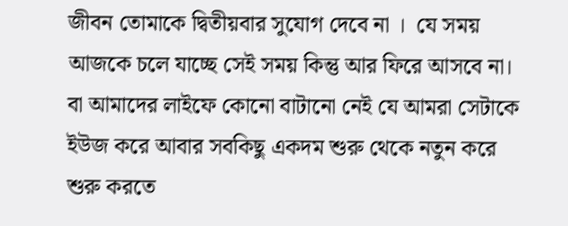জীবন তোমাকে দ্বিতীয়বার সুযোগ দেবে না ।  যে সময় আজকে চলে যাচ্ছে সেই সময় কিন্তু আর ফিরে আসবে না। বা আমাদের লাইফে কোনো বাটানো নেই যে আমরা সেটাকে ইউজ করে আবার সবকিছু একদম শুরু থেকে নতুন করে শুরু করতে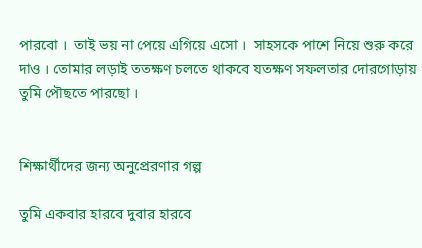পারবো ।  তাই ভয় না পেয়ে এগিয়ে এসো ।  সাহসকে পাশে নিয়ে শুরু করে দাও । তোমার লড়াই ততক্ষণ চলতে থাকবে যতক্ষণ সফলতার দোরগোড়ায় তুমি পৌছতে পারছো ।


শিক্ষার্থীদের জন্য অনুপ্রেরণার গল্প

তুমি একবার হারবে দুবার হারবে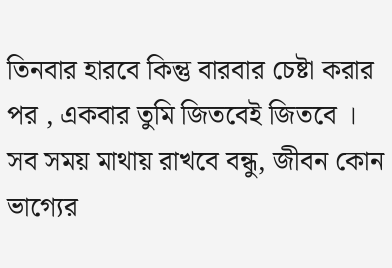তিনবার হারবে কিন্তু বারবার চেষ্টা করার পর , একবার তুমি জিতবেই জিতবে । সব সময় মাথায় রাখবে বন্ধু, জীবন কোন ভাগ্যের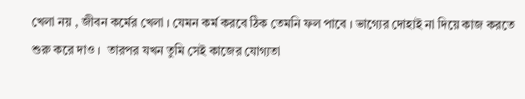খেলা নয় , জীবন কর্মের খেলা । যেমন কর্ম করবে ঠিক তেমনি ফল পাবে । ভাগ্যের দোহাই না দিয়ে কাজ করতে শুরু করে দাও ।  তারপর যখন তুমি সেই কাজের যোগ্যতা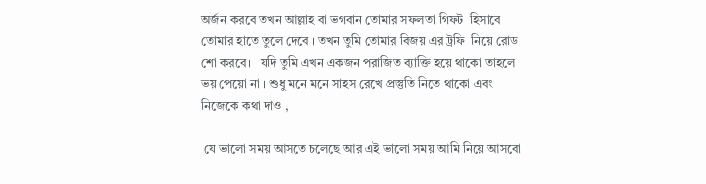অর্জন করবে তখন আল্লাহ বা ভগবান তোমার সফলতা গিফট  হিসাবে তোমার হাতে তুলে দেবে । তখন তুমি তোমার বিজয় এর ট্রফি  নিয়ে রোড শো করবে।   যদি তুমি এখন একজন পরাজিত ব্যাক্তি হয়ে থাকো তাহলে ভয় পেয়ো না । শুধু মনে মনে সাহস রেখে প্রস্তুতি নিতে থাকো এবং নিজেকে কথা দাও ,

 যে ভালো সময় আসতে চলেছে আর এই ভালো সময় আমি নিয়ে আসবো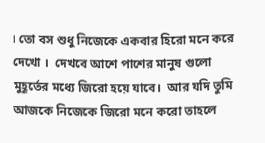। তো বস শুধু নিজেকে একবার হিরো মনে করে দেখো ।  দেখবে আশে পাশের মানুষ গুলো মুহূর্তের মধ্যে জিরো হয়ে যাবে।  আর যদি তুমি আজকে নিজেকে জিরো মনে করো তাহলে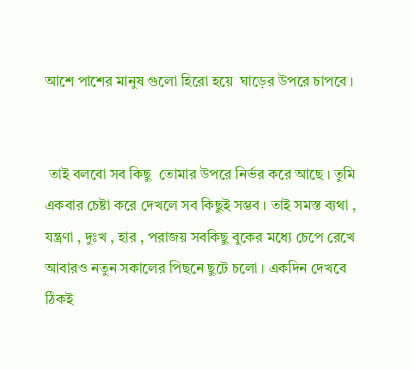আশে পাশের মানুষ গুলো হিরো হয়ে  ঘাড়ের উপরে চাপবে ।


 তাই বলবো সব কিছু  তোমার উপরে নির্ভর করে আছে । তুমি একবার চেষ্টা করে দেখলে সব কিছুই সম্ভব । তাই সমস্ত ব্যথা , যন্ত্রণা , দুঃখ , হার , পরাজয় সবকিছু বুকের মধ্যে চেপে রেখে আবারও নতুন সকালের পিছনে ছুটে চলো । একদিন দেখবে ঠিকই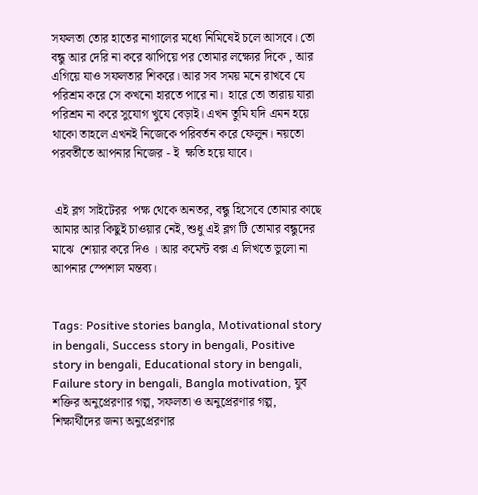সফলতা তোর হাতের নাগালের মধ্যে নিমিষেই চলে আসবে। তো বন্ধু আর দেরি না করে ঝাপিয়ে পর তোমার লক্ষ্যের দিকে , আর এগিয়ে যাও সফলতার শিকরে। আর সব সময় মনে রাখবে যে পরিশ্রম করে সে কখনো হারতে পারে না।  হারে তো তারায় যারা পরিশ্রম না করে সুযোগ খুযে বেড়াই। এখন তুমি যদি এমন হয়ে থাকো তাহলে এখনই নিজেকে পরিবর্তন করে ফেলুন। নয়তো পরবর্তীতে আপনার নিজের - ই  ক্ষতি হয়ে যাবে।


 এই ব্লগ সাইটেরর  পক্ষ থেকে অনতর, বন্ধু হিসেবে তোমার কাছে আমার আর কিছুই চাওয়ার নেই, শুধু এই ব্লগ টি তোমার বন্ধুদের মাঝে  শেয়ার করে দিও । আর কমেন্ট বক্স এ লিখতে ভুলো না আপনার স্পেশাল মন্তব্য।


Tags: Positive stories bangla, Motivational story in bengali, Success story in bengali, Positive story in bengali, Educational story in bengali, Failure story in bengali, Bangla motivation, যুব শক্তির অনুপ্রেরণার গল্প, সফলতা ও অনুপ্রেরণার গল্প, শিক্ষার্থীদের জন্য অনুপ্রেরণার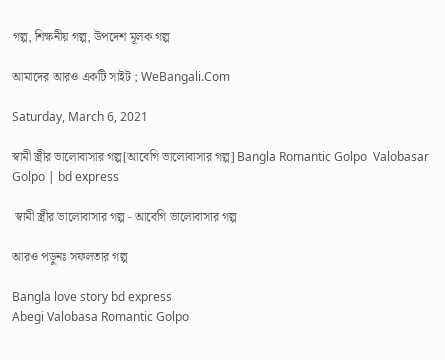গল্প, শিক্ষনীয় গল্প, উপদেশ মূলক গল্প

আমাদের আরও একটি সাইট ; WeBangali.Com

Saturday, March 6, 2021

স্বামী স্ত্রীর ভালোবাসার গল্প[আবেগি ভালোবাসার গল্প] Bangla Romantic Golpo  Valobasar Golpo | bd express

 স্বামী স্ত্রীর ভালোবাসার গল্প - আবেগি ভালোবাসার গল্প

আরও পড়ুনঃ সফলতার গল্প

Bangla love story bd express
Abegi Valobasa Romantic Golpo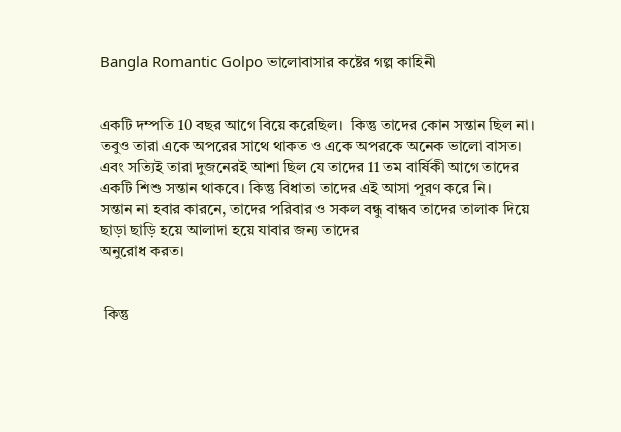Bangla Romantic Golpo ভালোবাসার কষ্টের গল্প কাহিনী


একটি দম্পতি 10 বছর আগে বিয়ে করেছিল।  কিন্তু তাদের কোন সন্তান ছিল না। তবুও তারা একে অপরের সাথে থাকত ও একে অপরকে অনেক ভালো বাসত।  এবং সত্যিই তারা দুজনেরই আশা ছিল যে তাদের 11 তম বার্ষিকী আগে তাদের একটি শিশু সন্তান থাকবে। কিন্তু বিধাতা তাদের এই আসা পূরণ করে নি।
সন্তান না হবার কারনে, তাদের পরিবার ও সকল বন্ধু বান্ধব তাদের তালাক দিয়ে ছাড়া ছাড়ি হয়ে আলাদা হয়ে যাবার জন্য তাদের
অনুরোধ করত।


 কিন্তু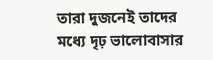তারা দুজনেই তাদের মধ্যে দৃঢ় ভালোবাসার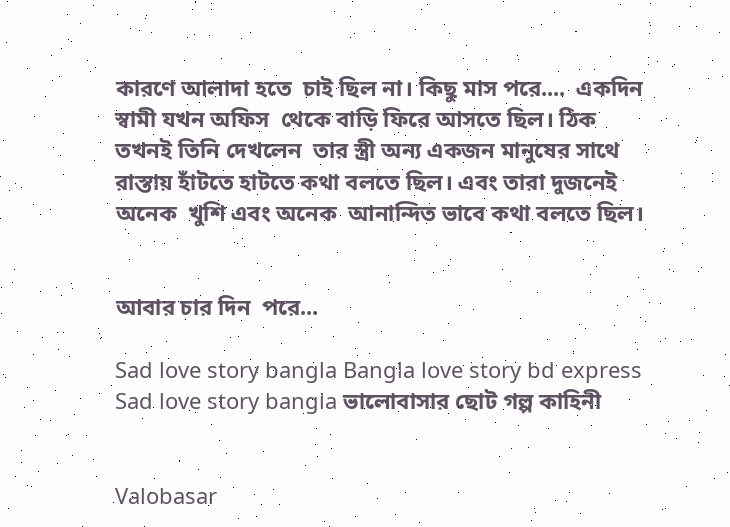কারণে আলাদা হতে  চাই ছিল না। কিছু মাস পরে....  একদিন স্বামী যখন অফিস  থেকে বাড়ি ফিরে আসতে ছিল। ঠিক তখনই তিনি দেখলেন  তার স্ত্রী অন্য একজন মানুষের সাথে রাস্তায় হাঁটতে হাটতে কথা বলতে ছিল। এবং তারা দুজনেই অনেক  খুশি এবং অনেক  আনান্দিত ভাবে কথা বলতে ছিল।


আবার চার দিন  পরে...

Sad love story bangla Bangla love story bd express
Sad love story bangla ভালোবাসার ছোট গল্প কাহিনী


Valobasar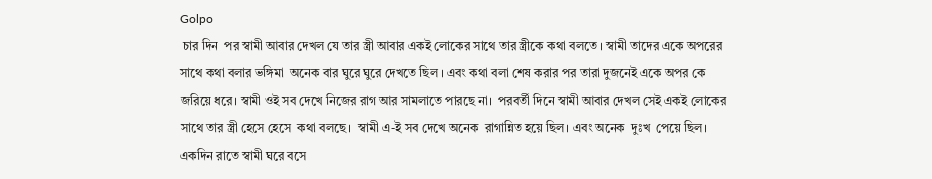Golpo
 চার দিন  পর স্বামী আবার দেখল যে তার স্ত্রী আবার একই লোকের সাথে তার স্ত্রীকে কথা বলতে । স্বামী তাদের একে অপরের সাথে কথা বলার ভঙ্গিমা  অনেক বার ঘুরে ঘুরে দেখতে ছিল । এবং কথা বলা শেষ করার পর তারা দুজনেই একে অপর কে  জরিয়ে ধরে। স্বামী ওই সব দেখে নিজের রাগ আর সামলাতে পারছে না।  পরবর্তী দিনে স্বামী আবার দেখল সেই একই লোকের সাথে তার স্ত্রী হেসে হেসে  কথা বলছে।  স্বামী এ-ই সব দেখে অনেক  রাগান্নিত হয়ে ছিল। এবং অনেক  দুঃখ  পেয়ে ছিল। একদিন রাতে স্বামী ঘরে বসে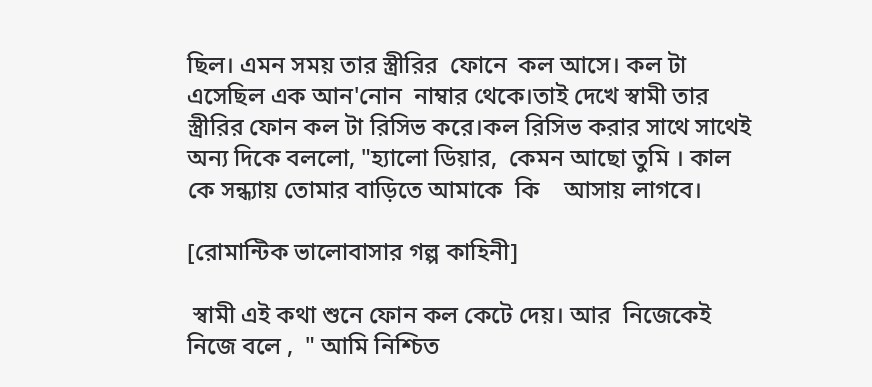ছিল। এমন সময় তার স্ত্রীরির  ফোনে  কল আসে। কল টা এসেছিল এক আন'নোন  নাম্বার থেকে।তাই দেখে স্বামী তার স্ত্রীরির ফোন কল টা রিসিভ করে।কল রিসিভ করার সাথে সাথেই   অন্য দিকে বললো, "হ্যালো ডিয়ার,  কেমন আছো তুমি । কাল কে সন্ধ্যায় তোমার বাড়িতে আমাকে  কি    আসায় লাগবে।

[রোমান্টিক ভালোবাসার গল্প কাহিনী]

 স্বামী এই কথা শুনে ফোন কল কেটে দেয়। আর  নিজেকেই নিজে বলে ,  " আমি নিশ্চিত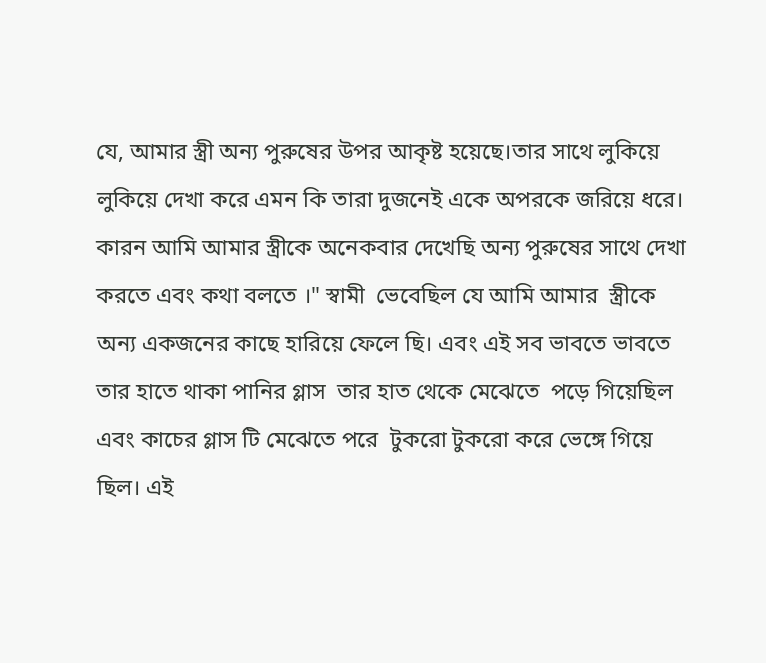যে, আমার স্ত্রী অন্য পুরুষের উপর আকৃষ্ট হয়েছে।তার সাথে লুকিয়ে লুকিয়ে দেখা করে এমন কি তারা দুজনেই একে অপরকে জরিয়ে ধরে। কারন আমি আমার স্ত্রীকে অনেকবার দেখেছি অন্য পুরুষের সাথে দেখা করতে এবং কথা বলতে ।" স্বামী  ভেবেছিল যে আমি আমার  স্ত্রীকে অন্য একজনের কাছে হারিয়ে ফেলে ছি। এবং এই সব ভাবতে ভাবতে তার হাতে থাকা পানির গ্লাস  তার হাত থেকে মেঝেতে  পড়ে গিয়েছিল এবং কাচের গ্লাস টি মেঝেতে পরে  টুকরো টুকরো করে ভেঙ্গে গিয়ে ছিল। এই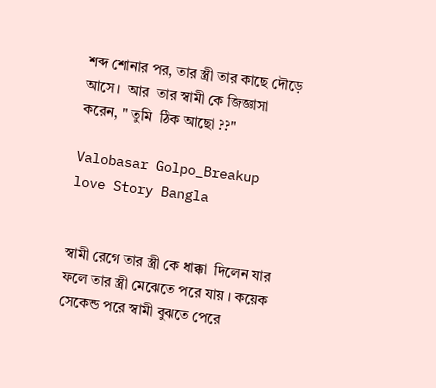শব্দ শোনার পর, তার স্ত্রী তার কাছে দৌড়ে আসে।  আর  তার স্বামী কে জিজ্ঞাসা করেন, " তুমি  ঠিক আছো ??"

Valobasar Golpo_Breakup love Story Bangla


স্বামী রেগে তার স্ত্রী কে ধাক্কা  দিলেন যার ফলে তার স্ত্রী মেঝেতে পরে যায় । কয়েক সেকেন্ড পরে স্বামী বুঝতে পেরে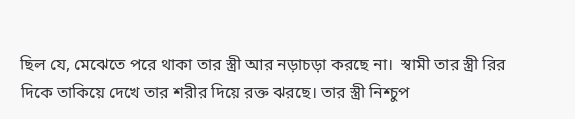ছিল যে, মেঝেতে পরে থাকা তার স্ত্রী আর নড়াচড়া করছে না।  স্বামী তার স্ত্রী রির দিকে তাকিয়ে দেখে তার শরীর দিয়ে রক্ত ঝরছে। তার স্ত্রী নিশ্চুপ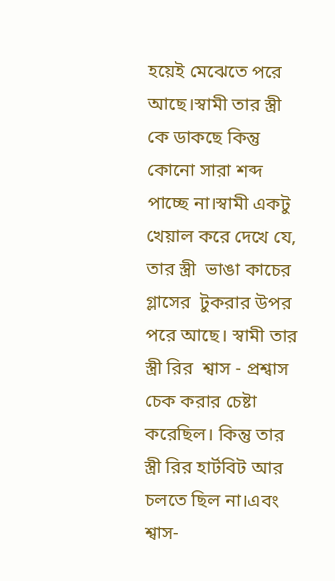হয়েই মেঝেতে পরে আছে।স্বামী তার স্ত্রী কে ডাকছে কিন্তু কোনো সারা শব্দ পাচ্ছে না।স্বামী একটু খেয়াল করে দেখে যে, তার স্ত্রী  ভাঙা কাচের গ্লাসের  টুকরার উপর পরে আছে। স্বামী তার স্ত্রী রির  শ্বাস - প্রশ্বাস চেক করার চেষ্টা করেছিল। কিন্তু তার স্ত্রী রির হার্টবিট আর চলতে ছিল না।এবং শ্বাস-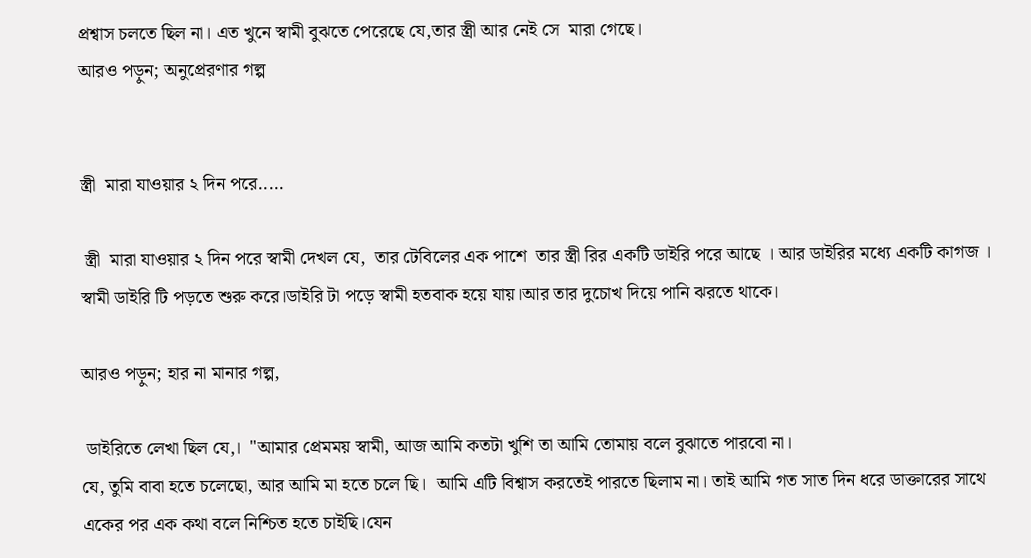প্রশ্বাস চলতে ছিল না। এত খুনে স্বামী বুঝতে পেরেছে যে,তার স্ত্রী আর নেই সে  মারা গেছে।
আরও পড়ুন; অনুপ্রেরণার গল্প


স্ত্রী  মারা যাওয়ার ২ দিন পরে.....

 স্ত্রী  মারা যাওয়ার ২ দিন পরে স্বামী দেখল যে,  তার টেবিলের এক পাশে  তার স্ত্রী রির একটি ডাইরি পরে আছে । আর ডাইরির মধ্যে একটি কাগজ । স্বামী ডাইরি টি পড়তে শুরু করে।ডাইরি টা পড়ে স্বামী হতবাক হয়ে যায়।আর তার দুচোখ দিয়ে পানি ঝরতে থাকে।

আরও পড়ুন; হার না মানার গল্প,

 ডাইরিতে লেখা ছিল যে,।  "আমার প্রেমময় স্বামী, আজ আমি কতটা খুশি তা আমি তোমায় বলে বুঝাতে পারবো না।
যে, তুমি বাবা হতে চলেছো, আর আমি মা হতে চলে ছি।  আমি এটি বিশ্বাস করতেই পারতে ছিলাম না। তাই আমি গত সাত দিন ধরে ডাক্তারের সাথে একের পর এক কথা বলে নিশ্চিত হতে চাইছি।যেন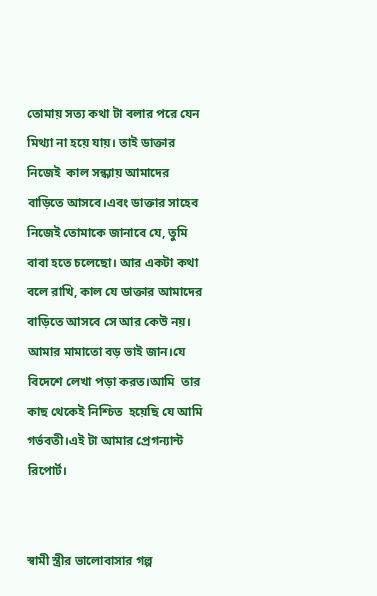তোমায় সত্য কথা টা বলার পরে যেন মিথ্যা না হয়ে যায়। তাই ডাক্তার নিজেই  কাল সন্ধ্যায় আমাদের বাড়িতে আসবে।এবং ডাক্তার সাহেব নিজেই তোমাকে জানাবে যে, তুমি বাবা হতে চলেছো। আর একটা কথা বলে রাখি, কাল যে ডাক্তার আমাদের বাড়িতে আসবে সে আর কেউ নয়। আমার মামাতো বড় ভাই জান।যে বিদেশে লেখা পড়া করত।আমি  তার কাছ থেকেই নিশ্চিত  হয়েছি যে আমি গর্ভবতী।এই টা আমার প্রেগন্যান্ট রিপোর্ট।


স্বামী স্ত্রীর ভালোবাসার গল্প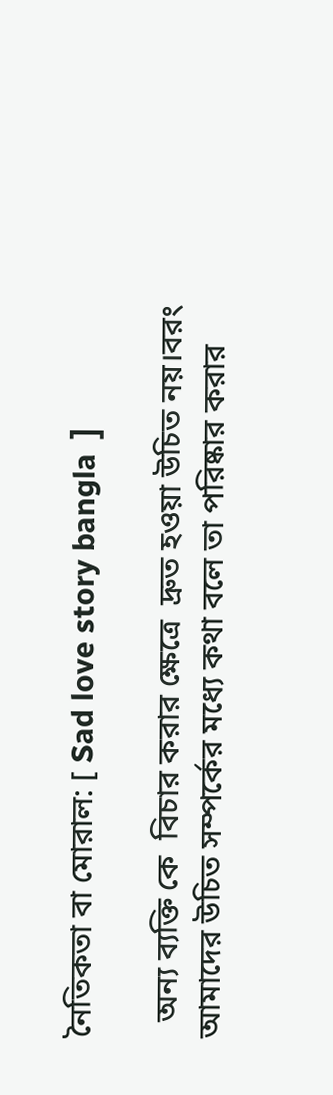নৈতিকতা বা মোরাল: [ Sad love story bangla  ]

  অন্য ব্যক্তি কে  বিচার করার ক্ষেত্রে  দ্রুত হওয়া উচিত নয়।বরং আমাদের উচিত সম্পর্কের মধ্যে কথা বলে তা পরিষ্কার করার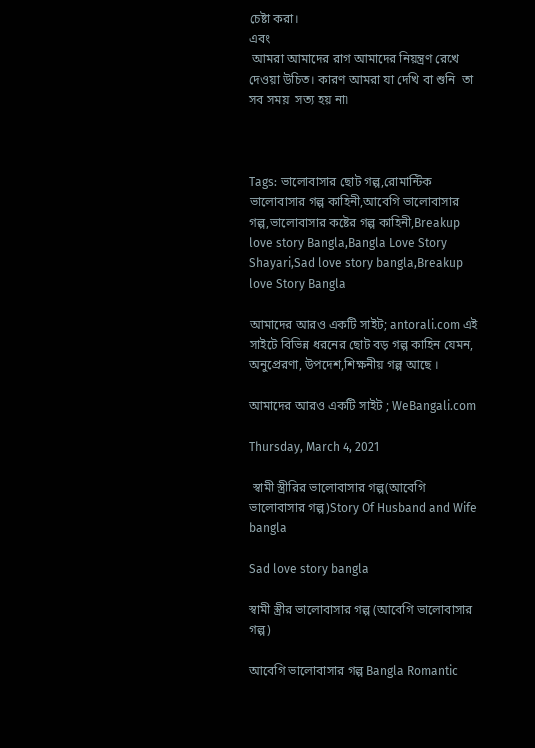চেষ্টা করা।
এবং
 আমরা আমাদের রাগ আমাদের নিয়ন্ত্রণ রেখে দেওয়া উচিত। কারণ আমরা যা দেখি বা শুনি  তা সব সময়  সত্য হয় না৷



Tags: ভালোবাসার ছোট গল্প,রোমান্টিক ভালোবাসার গল্প কাহিনী,আবেগি ভালোবাসার গল্প,ভালোবাসার কষ্টের গল্প কাহিনী,Breakup love story Bangla,Bangla Love Story Shayari,Sad love story bangla,Breakup love Story Bangla

আমাদের আরও একটি সাইট; antorali.com এই সাইটে বিভিন্ন ধরনের ছোট বড় গল্প কাহিন যেমন, অনুপ্রেরণা, উপদেশ,শিক্ষনীয় গল্প আছে ।

আমাদের আরও একটি সাইট ; WeBangali.com

Thursday, March 4, 2021

 স্বামী স্ত্রীরির ভালোবাসার গল্প(আবেগি ভালোবাসার গল্প)Story Of Husband and Wife bangla

Sad love story bangla

স্বামী স্ত্রীর ভালোবাসার গল্প (আবেগি ভালোবাসার গল্প)

আবেগি ভালোবাসার গল্প Bangla Romantic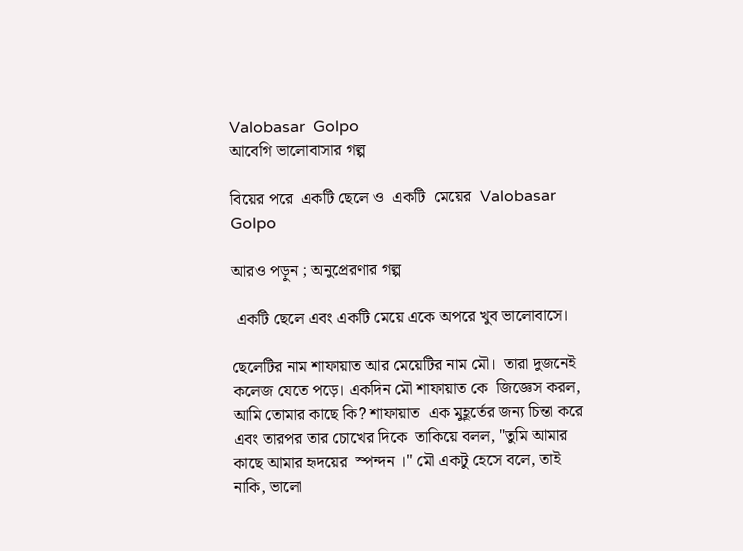Valobasar  Golpo
আবেগি ভালোবাসার গল্প

বিয়ের পরে  একটি ছেলে ও  একটি  মেয়ের  Valobasar  Golpo

আরও পড়ুন ; অনুপ্রেরণার গল্প

 একটি ছেলে এবং একটি মেয়ে একে অপরে খুব ভালোবাসে।

ছেলেটির নাম শাফায়াত আর মেয়েটির নাম মৌ।  তারা দুজনেই কলেজ যেতে পড়ে। একদিন মৌ শাফায়াত কে  জিজ্ঞেস করল, আমি তোমার কাছে কি? শাফায়াত  এক মুহূর্তের জন্য চিন্তা করে এবং তারপর তার চোখের দিকে  তাকিয়ে বলল, "তুমি আমার কাছে আমার হৃদয়ের  স্পন্দন ।" মৌ একটু হেসে বলে, তাই নাকি, ভালো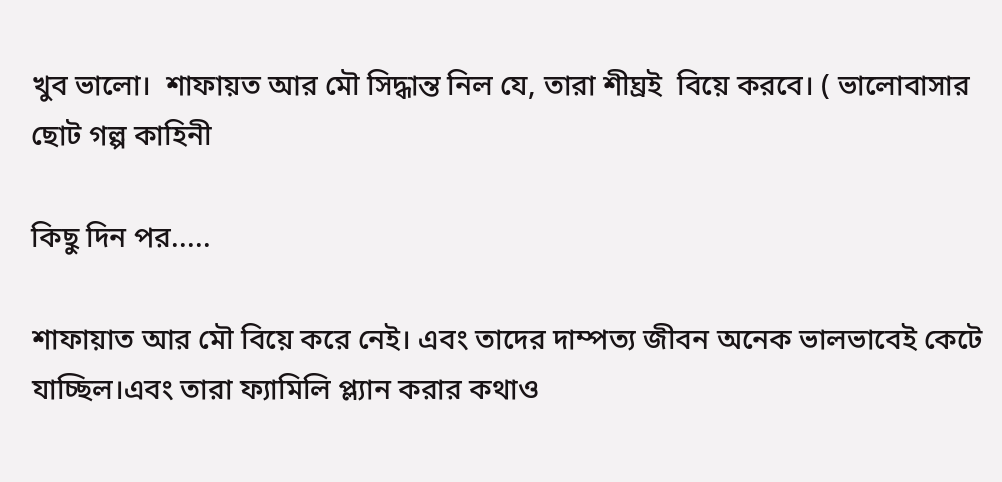খুব ভালো।  শাফায়ত আর মৌ সিদ্ধান্ত নিল যে, তারা শীঘ্রই  বিয়ে করবে। ( ভালোবাসার ছোট গল্প কাহিনী

কিছু দিন পর.....

শাফায়াত আর মৌ বিয়ে করে নেই। এবং তাদের দাম্পত্য জীবন অনেক ভালভাবেই কেটে যাচ্ছিল।এবং তারা ফ্যামিলি প্ল্যান করার কথাও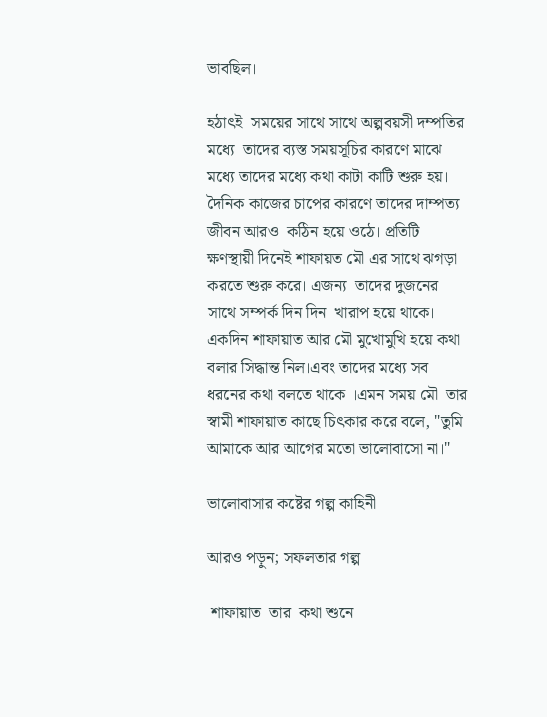ভাবছিল।

হঠাৎই  সময়ের সাথে সাথে অল্পবয়সী দম্পতির মধ্যে  তাদের ব্যস্ত সময়সূচির কারণে মাঝে মধ্যে তাদের মধ্যে কথা কাটা কাটি শুরু হয়। দৈনিক কাজের চাপের কারণে তাদের দাম্পত্য  জীবন আরও  কঠিন হয়ে ওঠে। প্রতিটি ক্ষণস্থায়ী দিনেই শাফায়ত মৌ এর সাথে ঝগড়া করতে শুরু করে। এজন্য  তাদের দুজনের সাথে সম্পর্ক দিন দিন  খারাপ হয়ে থাকে। একদিন শাফায়াত আর মৌ মুখোমুখি হয়ে কথা বলার সিদ্ধান্ত নিল।এবং তাদের মধ্যে সব ধরনের কথা বলতে থাকে ।এমন সময় মৌ  তার স্বামী শাফায়াত কাছে চিৎকার করে বলে, "তুমি আমাকে আর আগের মতো ভালোবাসো না।"

ভালোবাসার কষ্টের গল্প কাহিনী

আরও পড়ুন; সফলতার গল্প

 শাফায়াত  তার  কথা শুনে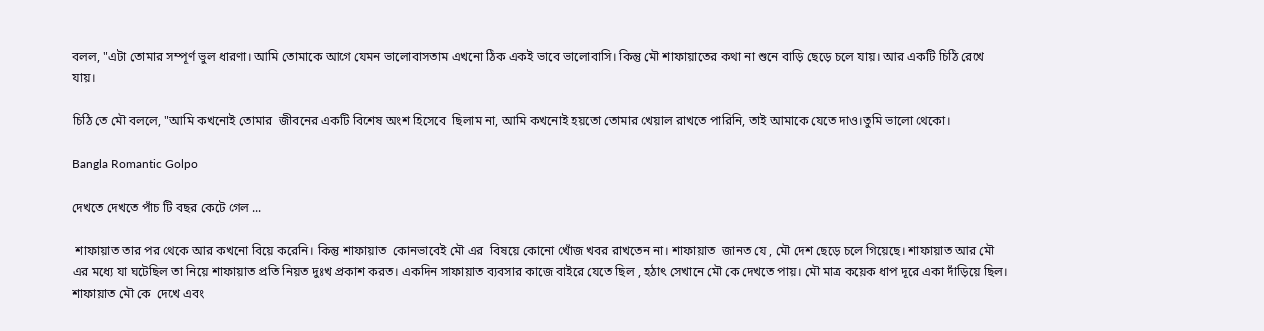বলল, "এটা তোমার সম্পূর্ণ ভুল ধারণা। আমি তোমাকে আগে যেমন ভালোবাসতাম এখনো ঠিক একই ভাবে ভালোবাসি। কিন্তু মৌ শাফায়াতের কথা না শুনে বাড়ি ছেড়ে চলে যায়। আর একটি চিঠি রেখে যায়।

চিঠি তে মৌ বললে, "আমি কখনোই তোমার  জীবনের একটি বিশেষ অংশ হিসেবে  ছিলাম না, আমি কখনোই হয়তো তোমার খেয়াল রাখতে পারিনি, তাই আমাকে যেতে দাও।তুমি ভালো থেকো।

Bangla Romantic Golpo

দেখতে দেখতে পাঁচ টি বছর কেটে গেল ...

 শাফায়াত তার পর থেকে আর কখনো বিয়ে করেনি। কিন্তু শাফায়াত  কোনভাবেই মৌ এর  বিষয়ে কোনো খোঁজ খবর রাখতেন না। শাফায়াত  জানত যে , মৌ দেশ ছেড়ে চলে গিয়েছে। শাফায়াত আর মৌ এর মধ্যে যা ঘটেছিল তা নিয়ে শাফায়াত প্রতি নিয়ত দুঃখ প্রকাশ করত। একদিন সাফায়াত ব্যবসার কাজে বাইরে যেতে ছিল , হঠাৎ সেখানে মৌ কে দেখতে পায়। মৌ মাত্র কয়েক ধাপ দূরে একা দাঁড়িয়ে ছিল। শাফায়াত মৌ কে  দেখে এবং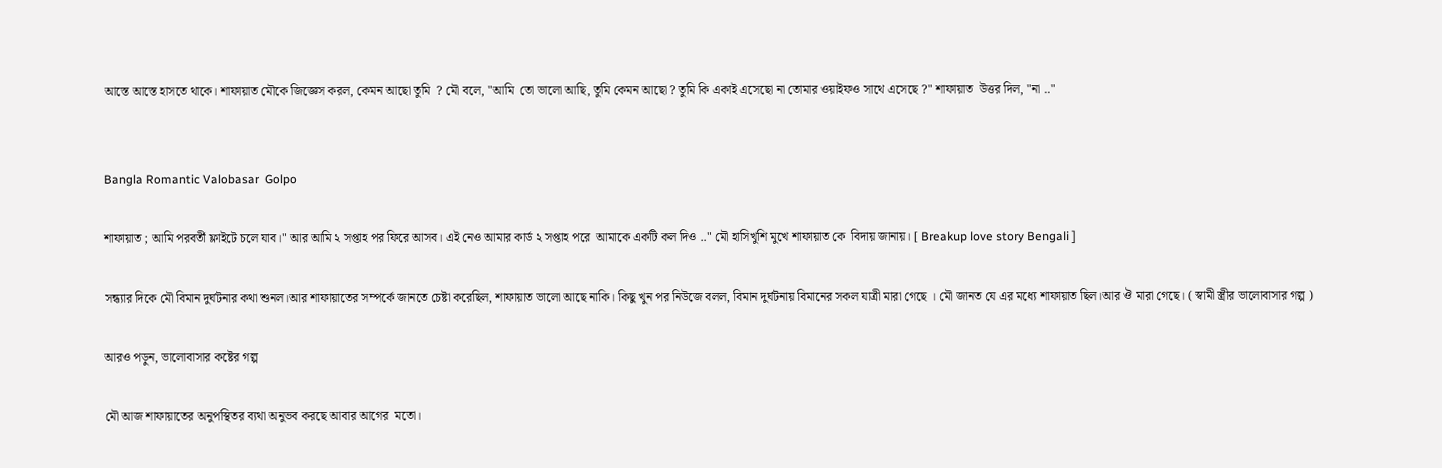আস্তে আস্তে হাসতে থাকে। শাফায়াত মৌকে জিজ্ঞেস করল, কেমন আছো তুমি  ? মৌ বলে, "আমি  তো ভালো আছি, তুমি কেমন আছো ? তুমি কি একাই এসেছো না তোমার ওয়াইফও সাথে এসেছে ?" শাফায়াত  উত্তর দিল, "না .."


Bangla Romantic Valobasar  Golpo

শাফায়াত ; আমি পরবর্তী ফ্লাইটে চলে যাব।" আর আমি ২ সপ্তাহ পর ফিরে আসব। এই নেও আমার কার্ড ২ সপ্তাহ পরে  আমাকে একটি কল দিও .." মৌ হাসিখুশি মুখে শাফায়াত কে  বিদায় জানায়। [ Breakup love story Bengali ]

সন্ধ্যার দিকে মৌ বিমান দুর্ঘটনার কথা শুনল।আর শাফায়াতের সম্পর্কে জানতে চেষ্টা করেছিল, শাফায়াত ভালো আছে নাকি। কিছু খুন পর নিউজে বলল, বিমান দুর্ঘটনায় বিমানের সকল যাত্রী মারা গেছে । মৌ জানত যে এর মধ্যে শাফায়াত ছিল।আর ঔ মারা গেছে। ( স্বামী স্ত্রীর ভালোবাসার গল্প )

আরও পড়ুন, ভালোবাসার কষ্টের গল্প

মৌ আজ শাফায়াতের অনুপস্থিতর ব্যথা অনুভব করছে আবার আগের  মতো।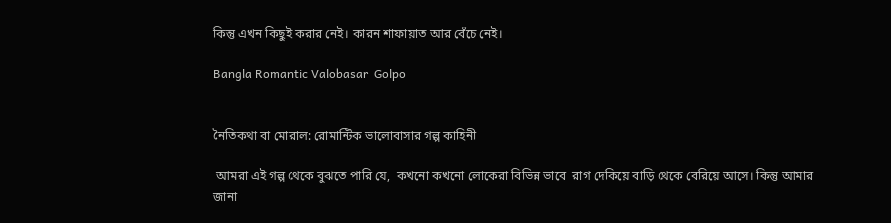কিন্তু এখন কিছুই করার নেই। কারন শাফায়াত আর বেঁচে নেই।

Bangla Romantic Valobasar  Golpo


নৈতিকথা বা মোরাল: রোমান্টিক ভালোবাসার গল্প কাহিনী

 আমরা এই গল্প থেকে বুঝতে পারি যে,  কখনো কখনো লোকেরা বিভিন্ন ভাবে  রাগ দেকিয়ে বাড়ি থেকে বেরিয়ে আসে। কিন্তু আমার জানা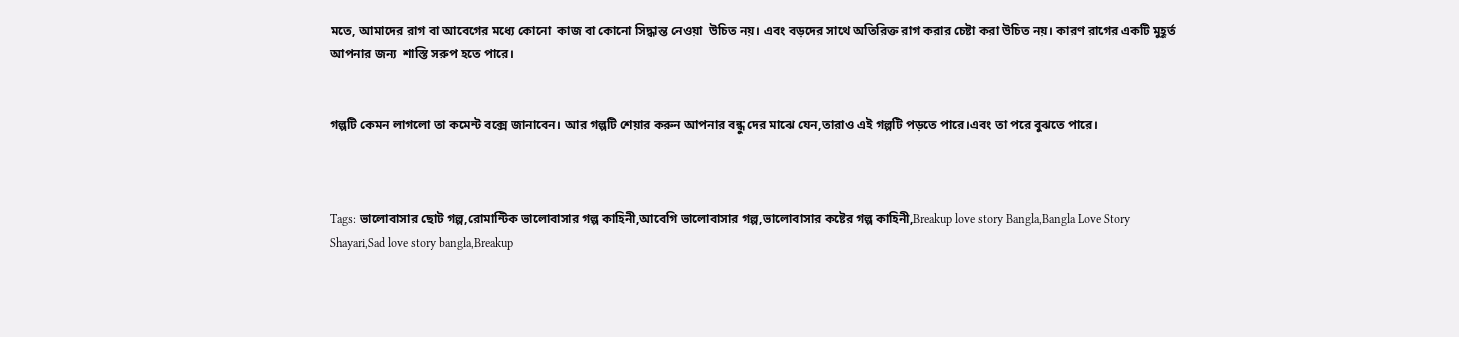মতে, আমাদের রাগ বা আবেগের মধ্যে কোনো  কাজ বা কোনো সিদ্ধান্ত নেওয়া  উচিত নয়। এবং বড়দের সাথে অতিরিক্ত রাগ করার চেষ্টা করা উচিত নয়। কারণ রাগের একটি মুহূর্ত আপনার জন্য  শাস্তি সরুপ হতে পারে।


গল্পটি কেমন লাগলো তা কমেন্ট বক্সে জানাবেন। আর গল্পটি শেয়ার করুন আপনার বন্ধু দের মাঝে যেন,তারাও এই গল্পটি পড়তে পারে।এবং তা পরে বুঝতে পারে।



Tags: ভালোবাসার ছোট গল্প,রোমান্টিক ভালোবাসার গল্প কাহিনী,আবেগি ভালোবাসার গল্প,ভালোবাসার কষ্টের গল্প কাহিনী,Breakup love story Bangla,Bangla Love Story Shayari,Sad love story bangla,Breakup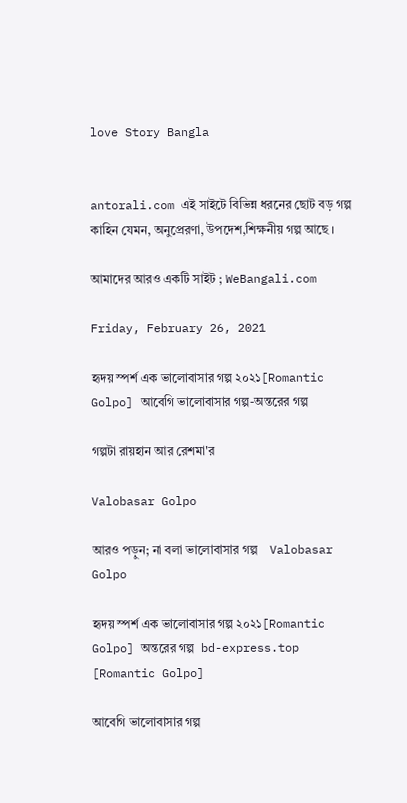love Story Bangla


antorali.com এই সাইটে বিভিন্ন ধরনের ছোট বড় গল্প কাহিন যেমন, অনুপ্রেরণা, উপদেশ,শিক্ষনীয় গল্প আছে ।

আমাদের আরও একটি সাইট ; WeBangali.com

Friday, February 26, 2021

হৃদয় স্পর্শ এক ভালোবাসার গল্প ২০২১[Romantic Golpo] আবেগি ভালোবাসার গল্প-অন্তরের গল্প

গল্পটা রায়হান আর রেশমা'র

Valobasar Golpo

আরও পড়ুন; না বলা ভালোবাসার গল্প    Valobasar Golpo

হৃদয় স্পর্শ এক ভালোবাসার গল্প ২০২১[Romantic Golpo] অন্তরের গল্প  bd-express.top
[Romantic Golpo]

আবেগি ভালোবাসার গল্প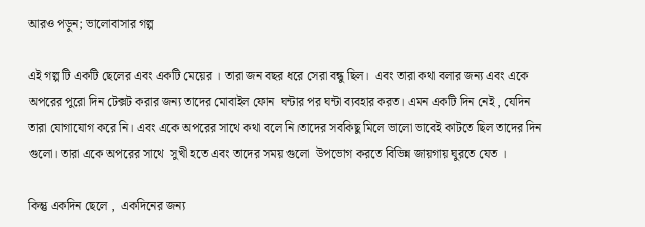আরও পড়ুন; ভালোবাসার গল্প

এই গল্প টি একটি ছেলের এবং একটি মেয়ের । তারা জন বছর ধরে সেরা বন্ধু ছিল।  এবং তারা কথা বলার জন্য এবং একে অপরের পুরো দিন টেক্সট করার জন্য তাদের মোবাইল ফোন  ঘন্টার পর ঘন্টা ব্যবহার করত। এমন একটি দিন নেই , যেদিন  তারা যোগাযোগ করে নি। এবং একে অপরের সাথে কথা বলে নি।তাদের সবকিছু মিলে ভালো ভাবেই কাটতে ছিল তাদের দিন গুলো। তারা একে অপরের সাথে  সুখী হতে এবং তাদের সময় গুলো  উপভোগ করতে বিভিন্ন জায়গায় ঘুরতে যেত ।

কিন্তু একদিন ছেলে ,  একদিনের জন্য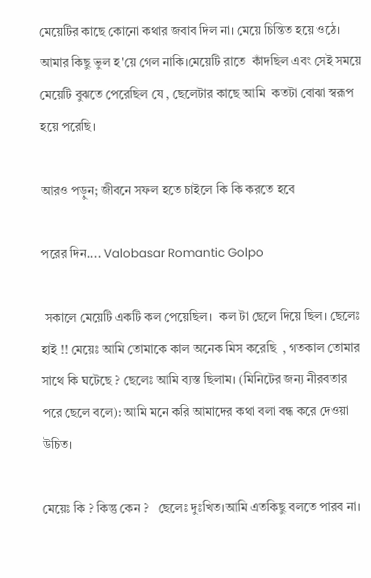মেয়েটির কাছে কোনো কথার জবাব দিল না। মেয়ে চিন্তিত হয়ে ওঠে। আমার কিছু ভুল হ'য়ে গেল নাকি।মেয়েটি রাতে  কাঁদছিল এবং সেই সময়ে মেয়েটি বুঝতে পেরেছিল যে , ছেলেটার কাছে আমি  কতটা বোঝা স্বরূপ হয়ে পরেছি।

আরও পড়ুন; জীবনে সফল হতে চাইলে কি কি করতে হবে

পরের দিন.... Valobasar Romantic Golpo

 সকালে মেয়েটি একটি কল পেয়েছিল।  কল টা ছেলে দিয়ে ছিল। ছেলেঃ হাই !! মেয়েঃ আমি তোমাকে কাল অনেক মিস করেছি  , গতকাল তোমার  সাথে কি ঘটেছে ? ছেলেঃ আমি ব্যস্ত ছিলাম। (মিনিটের জন্য নীরবতার পরে ছেলে বলে): আমি মনে করি আমাদের কথা বলা বন্ধ করে দেওয়া উচিত।

মেয়েঃ কি ? কিন্তু কেন ?   ছেলেঃ দুঃখিত।আমি এতকিছু বলতে পারব না।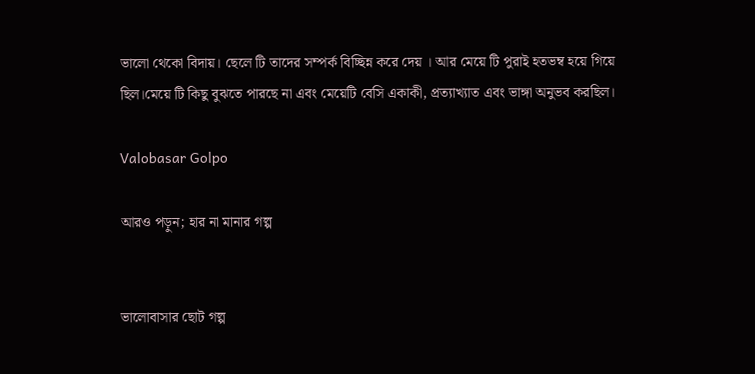ভালো থেকো বিদায়। ছেলে টি তাদের সম্পর্ক বিচ্ছিন্ন করে দেয় । আর মেয়ে টি পুরাই হতভম্ব হয়ে গিয়ে ছিল।মেয়ে টি কিছু বুঝতে পারছে না এবং মেয়েটি বেসি একাকী, প্রত্যাখ্যাত এবং ভাঙ্গা অনুভব করছিল।

Valobasar Golpo

আরও পড়ুন; হার না মানার গল্প


ভালোবাসার ছোট গল্প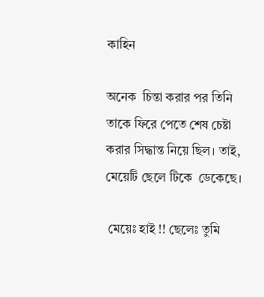কাহিন

অনেক  চিন্তা করার পর তিনি তাকে ফিরে পেতে শেষ চেষ্টা করার সিদ্ধান্ত নিয়ে ছিল। তাই, মেয়েটি ছেলে টিকে  ডেকেছে।

 মেয়েঃ হাই !! ছেলেঃ তুমি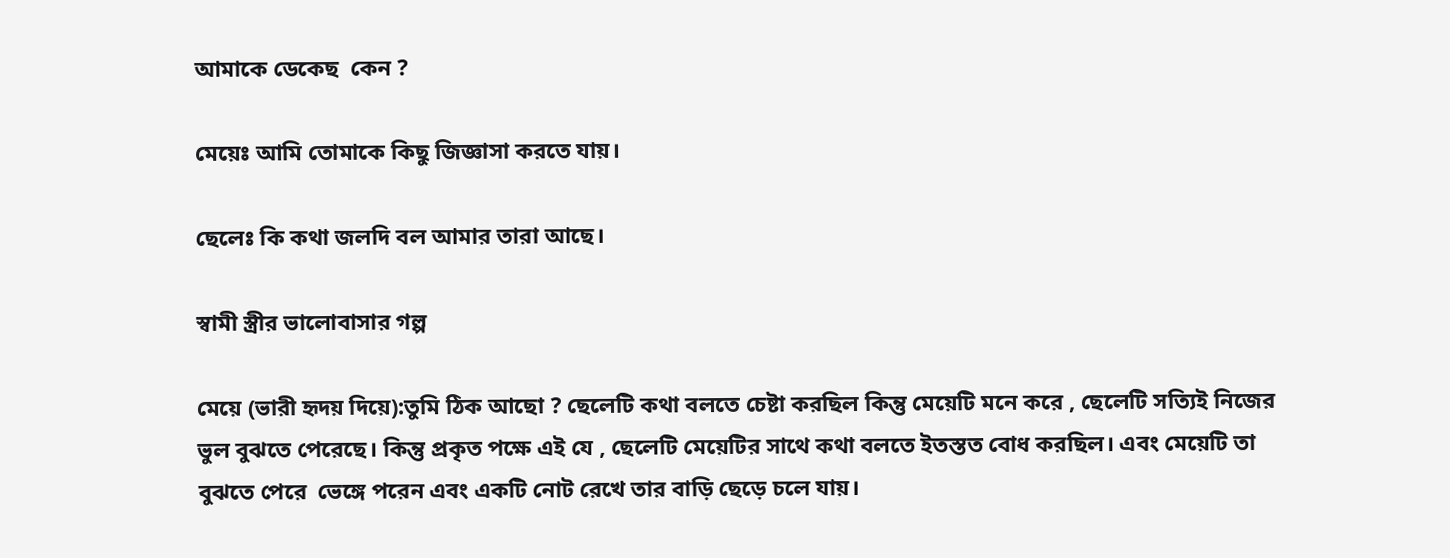আমাকে ডেকেছ  কেন ?

মেয়েঃ আমি তোমাকে কিছু জিজ্ঞাসা করতে যায়।

ছেলেঃ কি কথা জলদি বল আমার তারা আছে।

স্বামী স্ত্রীর ভালোবাসার গল্প

মেয়ে (ভারী হৃদয় দিয়ে):তুমি ঠিক আছো ? ছেলেটি কথা বলতে চেষ্টা করছিল কিন্তু মেয়েটি মনে করে , ছেলেটি সত্যিই নিজের ভুল বুঝতে পেরেছে। কিন্তু প্রকৃত পক্ষে এই যে , ছেলেটি মেয়েটির সাথে কথা বলতে ইতস্তত বোধ করছিল। এবং মেয়েটি তা  বুঝতে পেরে  ভেঙ্গে পরেন এবং একটি নোট রেখে তার বাড়ি ছেড়ে চলে যায়।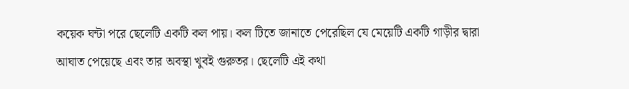কয়েক ঘন্টা পরে ছেলেটি একটি কল পায়। কল টিতে জানাতে পেরেছিল যে মেয়েটি একটি গাড়ীর দ্বারা আঘাত পেয়েছে এবং তার অবস্থা খুবই গুরুতর। ছেলেটি এই কথা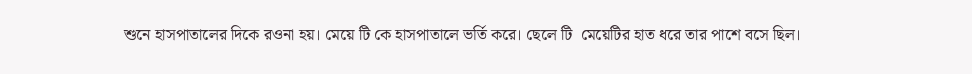শুনে হাসপাতালের দিকে রওনা হয়। মেয়ে টি কে হাসপাতালে ভর্তি করে। ছেলে টি  মেয়েটির হাত ধরে তার পাশে বসে ছিল।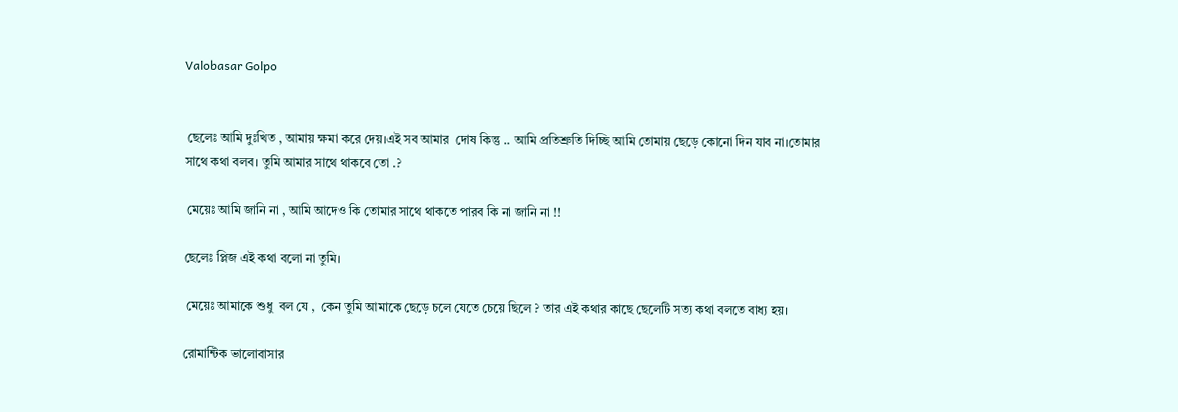Valobasar Golpo


 ছেলেঃ আমি দুঃখিত , আমায় ক্ষমা করে দেয়।এই সব আমার  দোষ কিন্তু .. আমি প্রতিশ্রুতি দিচ্ছি আমি তোমায় ছেড়ে কোনো দিন যাব না।তোমার সাথে কথা বলব। তুমি আমার সাথে থাকবে তো .?

 মেয়েঃ আমি জানি না , আমি আদেও কি তোমার সাথে থাকতে পারব কি না জানি না !!

ছেলেঃ প্লিজ এই কথা বলো না তুমি।

 মেয়েঃ আমাকে শুধু  বল যে ,  কেন তুমি আমাকে ছেড়ে চলে যেতে চেয়ে ছিলে ? তার এই কথার কাছে ছেলেটি সত্য কথা বলতে বাধ্য হয়।

রোমান্টিক ভালোবাসার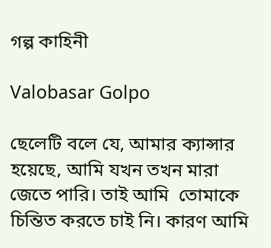গল্প কাহিনী

Valobasar Golpo

ছেলেটি বলে যে, আমার ক্যান্সার হয়েছে, আমি যখন তখন মারা জেতে পারি। তাই আমি  তোমাকে চিন্তিত করতে চাই নি। কারণ আমি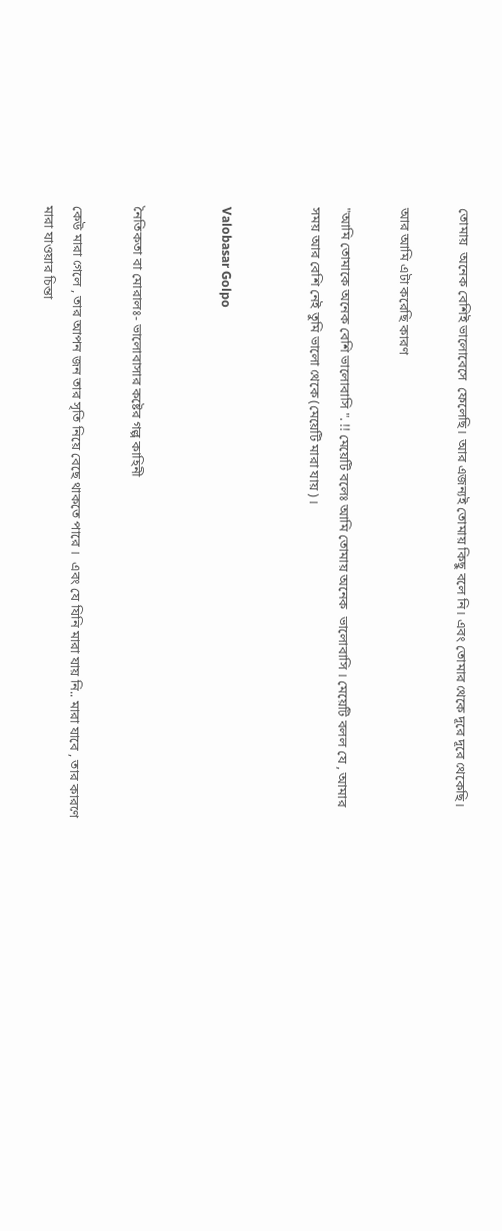তোমায়  অনেক বেশিই ভালোবেসে  ফেলেছি। আর এজন্যই তোমায় কিছু বলে নি। এবং তোমার থেকে দূরে দূরে থেকেছি।

আর আমি এটা করেছি কারণ

"আমি তোমাকে অনেক বেশি ভালোবাসি ". !! মেয়েটি বলেঃ আমি তোমায় অনেক  ভালোবাসি । মেয়েটি বলল যে , আমার সময় আর বেশি নেই তুমি ভালো থেকে (মেয়েটি মারা যায়)।


Valobasar Golpo


নৈতিকতা বা মোরালঃ- ভালোবাসার কষ্টের গল্প কাহিনী

কেউ মারা গেলে , তার আপন জন তার সৃতি নিয়ে বেছে থাকতে পারে ।  এবং যে যিনি মারা যায় নি.. মারা যাবে , তার কারণে মারা যাওয়ার চিন্তা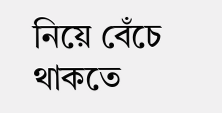নিয়ে বেঁচে থাকতে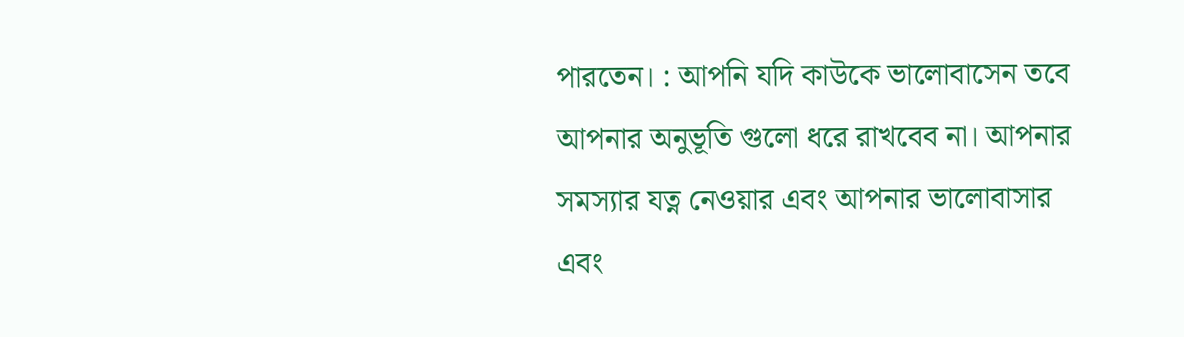পারতেন। : আপনি যদি কাউকে ভালোবাসেন তবে আপনার অনুভূতি গুলো ধরে রাখবেব না। আপনার সমস্যার যত্ন নেওয়ার এবং আপনার ভালোবাসার এবং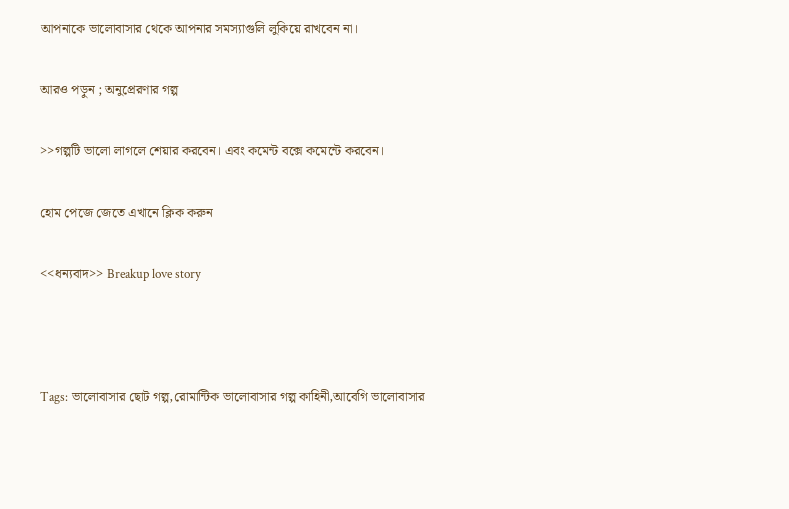আপনাকে ভালোবাসার থেকে আপনার সমস্যাগুলি লুকিয়ে রাখবেন না।

আরও পড়ুন ; অনুপ্রেরণার গল্প

>>গল্পটি ভালো লাগলে শেয়ার করবেন। এবং কমেন্ট বক্সে কমেন্টে করবেন।

হোম পেজে জেতে এখানে ক্লিক করুন

<<ধন্যবাদ>> Breakup love story



Tags: ভালোবাসার ছোট গল্প,রোমান্টিক ভালোবাসার গল্প কাহিনী,আবেগি ভালোবাসার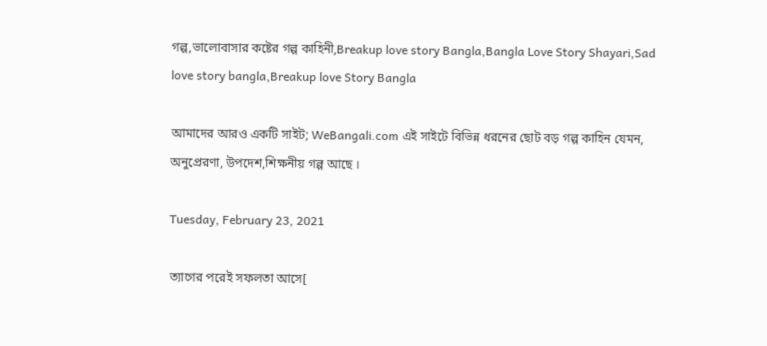গল্প,ভালোবাসার কষ্টের গল্প কাহিনী,Breakup love story Bangla,Bangla Love Story Shayari,Sad love story bangla,Breakup love Story Bangla

আমাদের আরও একটি সাইট; WeBangali.com এই সাইটে বিভিন্ন ধরনের ছোট বড় গল্প কাহিন যেমন, অনুপ্রেরণা, উপদেশ,শিক্ষনীয় গল্প আছে ।

Tuesday, February 23, 2021

ত্যাগের পরেই সফলতা আসে[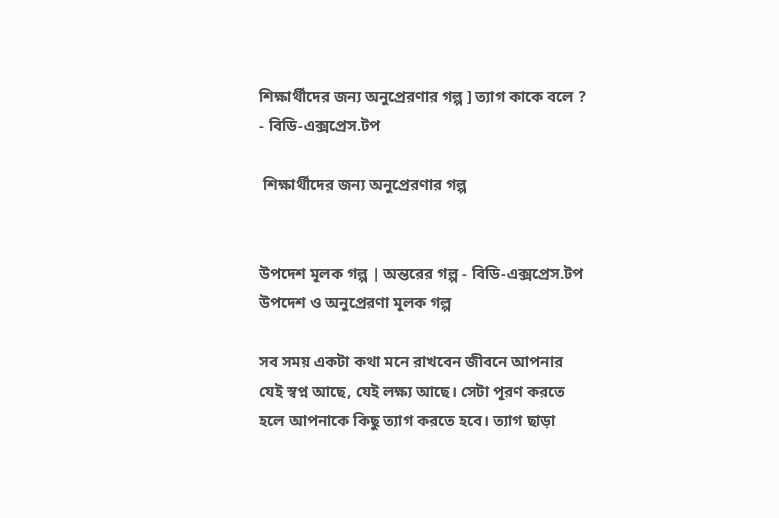শিক্ষার্থীদের জন্য অনুপ্রেরণার গল্প ] ত্যাগ কাকে বলে ? - বিডি-এক্সপ্রেস.টপ

 শিক্ষার্থীদের জন্য অনুপ্রেরণার গল্প


উপদেশ মূলক গল্প | অন্তরের গল্প - বিডি-এক্সপ্রেস.টপ
উপদেশ ও অনুপ্রেরণা মূলক গল্প

সব সময় একটা কথা মনে রাখবেন জীবনে আপনার যেই স্বপ্ন আছে, যেই লক্ষ্য আছে। সেটা পূরণ করতে হলে আপনাকে কিছু ত্যাগ করতে হবে। ত্যাগ ছাড়া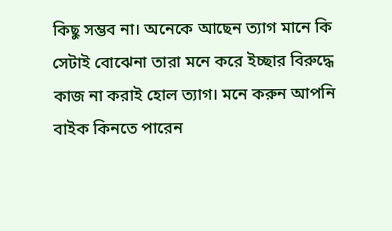কিছু সম্ভব না। অনেকে আছেন ত্যাগ মানে কি সেটাই বোঝেনা তারা মনে করে ইচ্ছার বিরুদ্ধে কাজ না করাই হোল ত্যাগ। মনে করুন আপনি বাইক কিনতে পারেন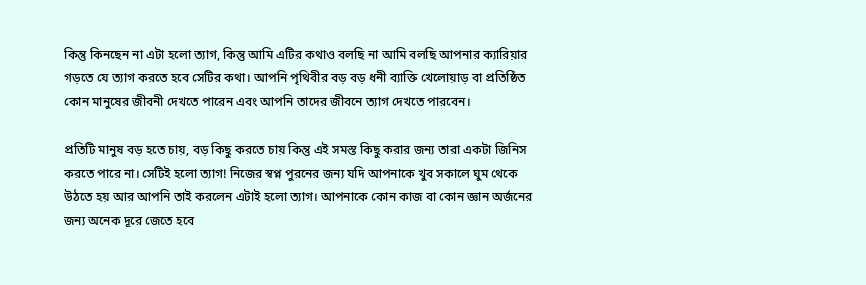কিন্তু কিনছেন না এটা হলো ত্যাগ, কিন্তু আমি এটির কথাও বলছি না আমি বলছি আপনার ক্যারিয়ার গড়তে যে ত্যাগ করতে হবে সেটির কথা। আপনি পৃথিবীর বড় বড় ধনী ব্যাক্তি খেলোয়াড় বা প্রতিষ্ঠিত কোন মানুষের জীবনী দেখতে পারেন এবং আপনি তাদের জীবনে ত্যাগ দেখতে পারবেন।

প্রতিটি মানুষ বড় হতে চায়, বড় কিছু করতে চায় কিন্তু এই সমস্ত কিছু করার জন্য তারা একটা জিনিস করতে পারে না। সেটিই হলো ত্যাগ! নিজের স্বপ্ন পুরনের জন্য যদি আপনাকে খুব সকালে ঘুম থেকে উঠতে হয় আর আপনি তাই করলেন এটাই হলো ত্যাগ। আপনাকে কোন কাজ বা কোন জ্ঞান অর্জনের জন্য অনেক দূরে জেতে হবে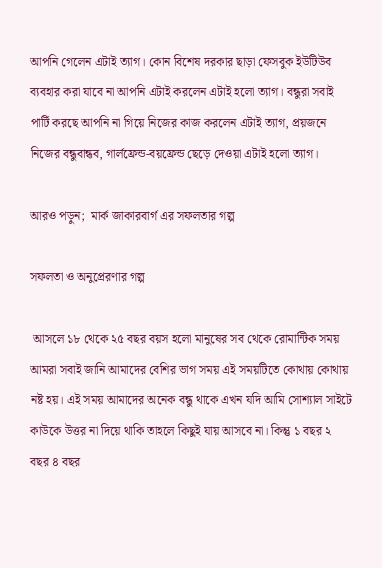আপনি গেলেন এটাই ত্যাগ। কোন বিশেষ দরকার ছাড়া ফেসবুক ইউটিউব ব্যবহার করা যাবে না আপনি এটাই করলেন এটাই হলো ত্যাগ। বন্ধুরা সবাই পার্টি করছে আপনি না গিয়ে নিজের কাজ করলেন এটাই ত্যাগ, প্রয়জনে নিজের বন্ধুবান্ধব, গার্লফ্রেন্ড-বয়ফ্রেন্ড ছেড়ে দেওয়া এটাই হলো ত্যাগ।

আরও পড়ুন;  মার্ক জাকারবার্গ এর সফলতার গল্প

সফলতা ও অনুপ্রেরণার গল্প

 আসলে ১৮ থেকে ২৫ বছর বয়স হলো মানুষের সব থেকে রোমান্টিক সময় আমরা সবাই জানি আমাদের বেশির ভাগ সময় এই সময়টিতে কোথায় কোথায় নষ্ট হয়। এই সময় আমাদের অনেক বন্ধু থাকে এখন যদি আমি সোশ্যাল সাইটে কাউকে উত্তর না দিয়ে থাকি তাহলে কিছুই যায় আসবে না। কিন্তু ১ বছর ২ বছর ৪ বছর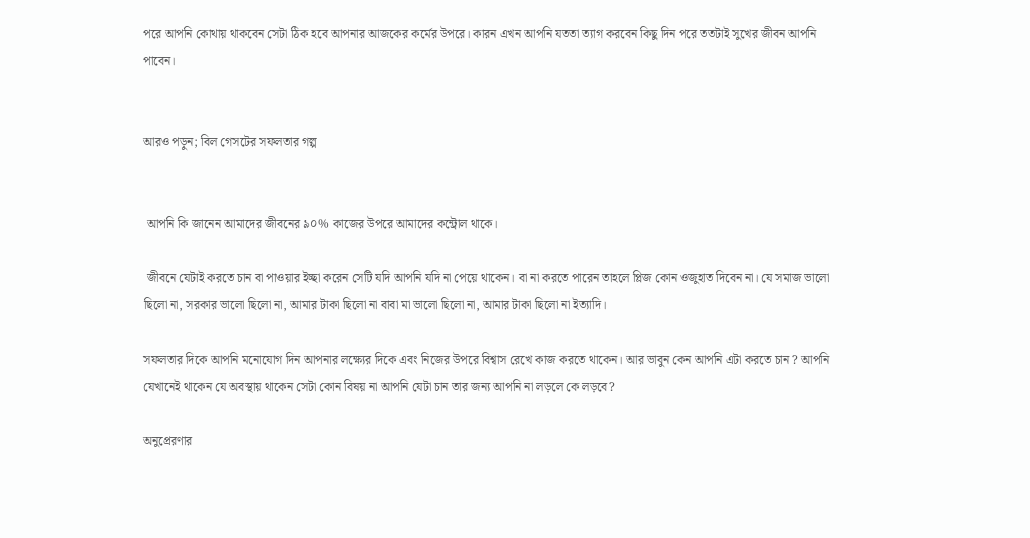পরে আপনি কোথায় থাকবেন সেটা ঠিক হবে আপনার আজকের কর্মের উপরে। কারন এখন আপনি যততা ত্যাগ করবেন কিছু দিন পরে ততটাই সুখের জীবন আপনি পাবেন।


আরও পড়ুন; বিল গেসটের সফলতার গল্প


 আপনি কি জানেন আমাদের জীবনের ৯০% কাজের উপরে আমাদের কন্ট্রোল থাকে।

 জীবনে যেটাই করতে চান বা পাওয়ার ইচ্ছা করেন সেটি যদি আপনি যদি না পেয়ে থাকেন। বা না করতে পারেন তাহলে প্লিজ কোন ওজুহাত দিবেন না। যে সমাজ ভালো ছিলো না, সরকার ভালো ছিলো না, আমার টাকা ছিলো না বাবা মা ভালো ছিলো না, আমার টাকা ছিলো না ইত্যাদি।

সফলতার দিকে আপনি মনোযোগ দিন আপনার লক্ষ্যের দিকে এবং নিজের উপরে বিশ্বাস রেখে কাজ করতে থাকেন। আর ভাবুন কেন আপনি এটা করতে চান ? আপনি যেখানেই থাকেন যে অবস্থায় থাকেন সেটা কোন বিষয় না আপনি যেটা চান তার জন্য আপনি না লড়লে কে লড়বে?

অনুপ্রেরণার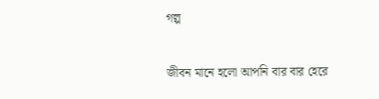গল্প

জীবন মানে হলো আপনি বার বার হেরে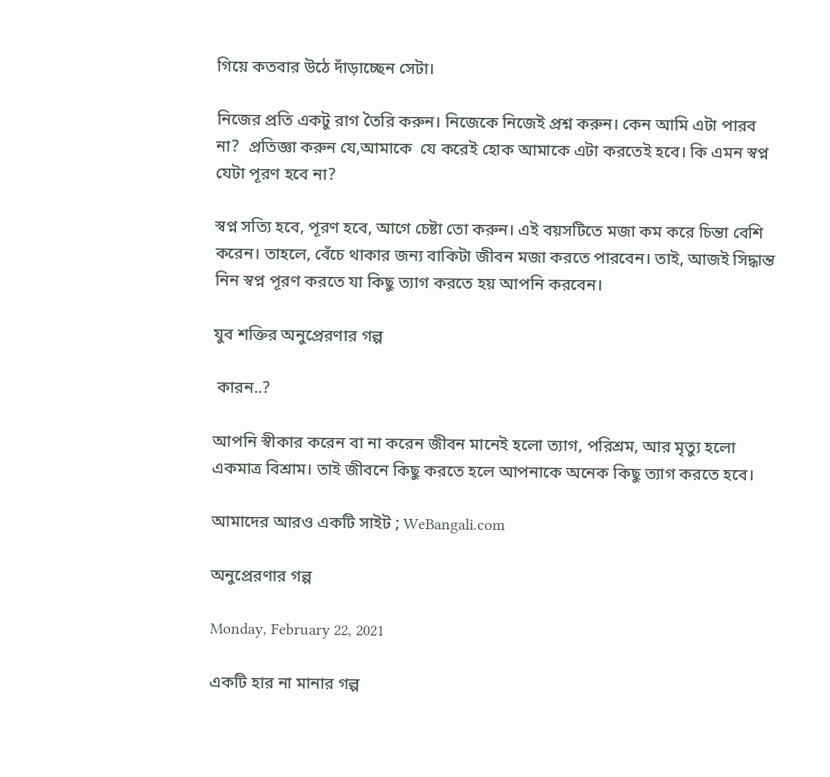গিয়ে কতবার উঠে দাঁড়াচ্ছেন সেটা।

নিজের প্রতি একটু রাগ তৈরি করুন। নিজেকে নিজেই প্রশ্ন করুন। কেন আমি এটা পারব না?  প্রতিজ্ঞা করুন যে,আমাকে  যে করেই হোক আমাকে এটা করতেই হবে। কি এমন স্বপ্ন যেটা পূরণ হবে না?

স্বপ্ন সত্যি হবে, পূরণ হবে, আগে চেষ্টা তো করুন। এই বয়সটিতে মজা কম করে চিন্তা বেশি করেন। তাহলে, বেঁচে থাকার জন্য বাকিটা জীবন মজা করতে পারবেন। তাই, আজই সিদ্ধান্ত নিন স্বপ্ন পূরণ করতে যা কিছু ত্যাগ করতে হয় আপনি করবেন।

যুব শক্তির অনুপ্রেরণার গল্প

 কারন..?

আপনি স্বীকার করেন বা না করেন জীবন মানেই হলো ত্যাগ, পরিশ্রম, আর মৃত্যু হলো একমাত্র বিশ্রাম। তাই জীবনে কিছু করতে হলে আপনাকে অনেক কিছু ত্যাগ করতে হবে।

আমাদের আরও একটি সাইট ; WeBangali.com

অনুপ্রেরণার গল্প

Monday, February 22, 2021

একটি হার না মানার গল্প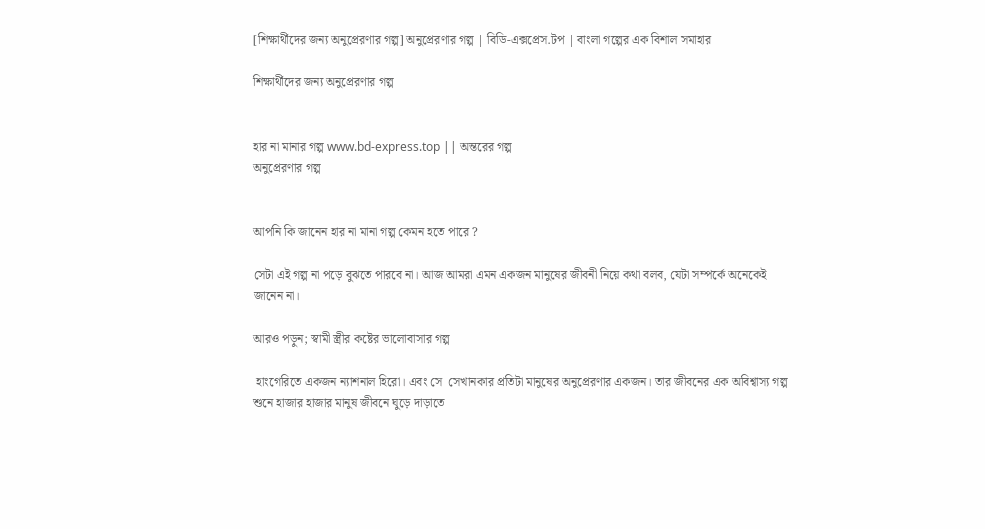[শিক্ষার্থীদের জন্য অনুপ্রেরণার গল্প] অনুপ্রেরণার গল্প | বিডি-এক্সপ্রেস.টপ | বাংলা গল্পের এক বিশাল সমাহার

শিক্ষার্থীদের জন্য অনুপ্রেরণার গল্প


হার না মানার গল্প www.bd-express.top || অন্তরের গল্প
অনুপ্রেরণার গল্প


আপনি কি জানেন হার না মানা গল্প কেমন হতে পারে ?

সেটা এই গল্প না পড়ে বুঝতে পারবে না। আজ আমরা এমন একজন মানুষের জীবনী নিয়ে কথা বলব, যেটা সম্পর্কে অনেকেই জানেন না।

আরও পড়ুন; স্বামী স্ত্রীর কষ্টের ভালোবাসার গল্প

 হাংগেরিতে একজন ন্যাশনাল হিরো। এবং সে  সেখানকার প্রতিটা মানুষের অনুপ্রেরণার একজন। তার জীবনের এক অবিশ্বাস্য গল্প শুনে হাজার হাজার মানুষ জীবনে ঘুড়ে দাড়াতে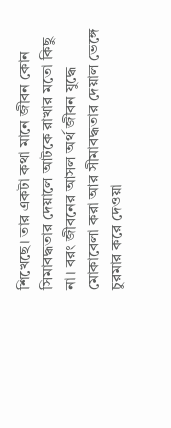শিখেছে। তার একটা কথা মানে জীবন কোন সিমাবদ্ধতার দেয়ালে আটকে রাখার মতো কিছু না। বরং জীবনের আসল অর্থ জীবন যুদ্ধে মোকাবেলা করা আর সীমাবদ্ধতার দেয়াল ভেঙ্গে চুরমার করে দেওয়া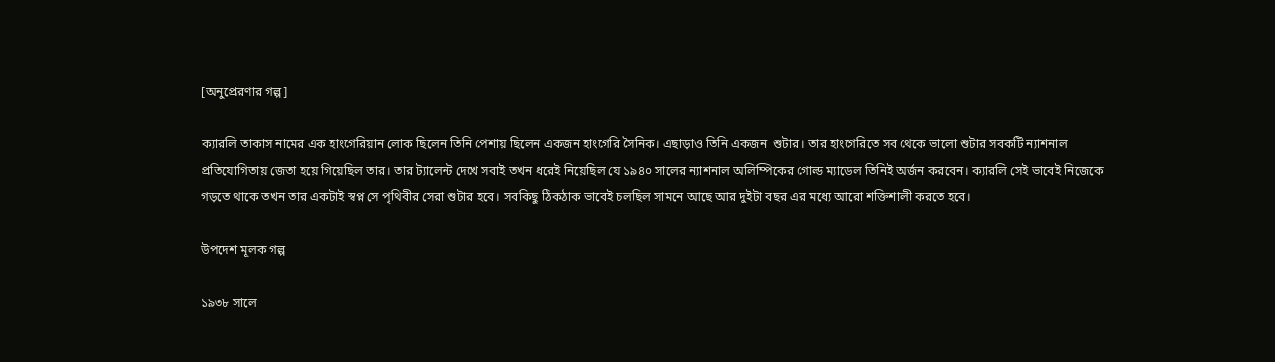[অনুপ্রেরণার গল্প]

ক্যারলি তাকাস নামের এক হাংগেরিয়ান লোক ছিলেন তিনি পেশায় ছিলেন একজন হাংগেরি সৈনিক। এছাড়াও তিনি একজন  শুটার। তার হাংগেরিতে সব থেকে ভালো শুটার সবকটি ন্যাশনাল প্রতিযোগিতায় জেতা হয়ে গিয়েছিল তার। তার ট্যালেন্ট দেখে সবাই তখন ধরেই নিয়েছিল যে ১৯৪০ সালের ন্যাশনাল অলিম্পিকের গোল্ড ম্যাডেল তিনিই অর্জন করবেন। ক্যারলি সেই ভাবেই নিজেকে গড়তে থাকে তখন তার একটাই স্বপ্ন সে পৃথিবীর সেরা শুটার হবে। সবকিছু ঠিকঠাক ভাবেই চলছিল সামনে আছে আর দুইটা বছর এর মধ্যে আরো শক্তিশালী করতে হবে।

উপদেশ মূলক গল্প

১৯৩৮ সালে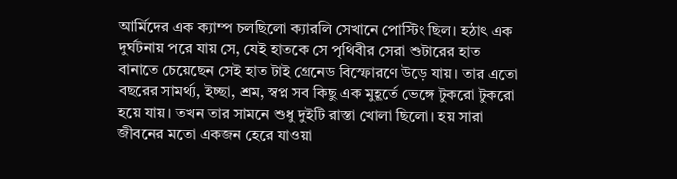আর্মিদের এক ক্যাম্প চলছিলো ক্যারলি সেখানে পোস্টিং ছিল। হঠাৎ এক দুর্ঘটনায় পরে যায় সে, যেই হাতকে সে পৃথিবীর সেরা শুটারের হাত বানাতে চেয়েছেন সেই হাত টাই গ্রেনেড বিস্ফোরণে উড়ে যায়। তার এতো বছরের সামর্থ্য, ইচ্ছা, শ্রম, স্বপ্ন সব কিছু এক মুহূর্তে ভেঙ্গে টুকরো টুকরো হয়ে যায়। তখন তার সামনে শুধু দুইটি রাস্তা খোলা ছিলো। হয় সারা জীবনের মতো একজন হেরে যাওয়া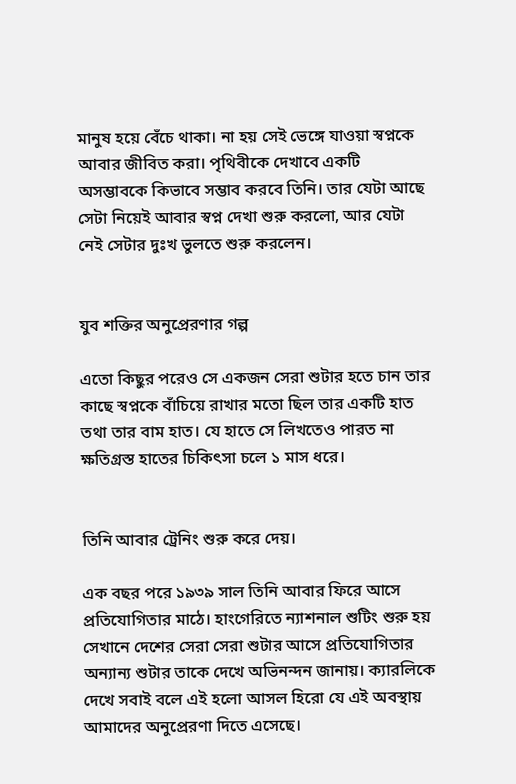মানুষ হয়ে বেঁচে থাকা। না হয় সেই ভেঙ্গে যাওয়া স্বপ্নকে আবার জীবিত করা। পৃথিবীকে দেখাবে একটি অসম্ভাবকে কিভাবে সম্ভাব করবে তিনি। তার যেটা আছে সেটা নিয়েই আবার স্বপ্ন দেখা শুরু করলো, আর যেটা নেই সেটার দুঃখ ভুলতে শুরু করলেন।


যুব শক্তির অনুপ্রেরণার গল্প

এতো কিছুর পরেও সে একজন সেরা শুটার হতে চান তার কাছে স্বপ্নকে বাঁচিয়ে রাখার মতো ছিল তার একটি হাত তথা তার বাম হাত। যে হাতে সে লিখতেও পারত না ক্ষতিগ্রস্ত হাতের চিকিৎসা চলে ১ মাস ধরে।


তিনি আবার ট্রেনিং শুরু করে দেয়।

এক বছর পরে ১৯৩৯ সাল তিনি আবার ফিরে আসে প্রতিযোগিতার মাঠে। হাংগেরিতে ন্যাশনাল শুটিং শুরু হয় সেখানে দেশের সেরা সেরা শুটার আসে প্রতিযোগিতার অন্যান্য শুটার তাকে দেখে অভিনন্দন জানায়। ক্যারলিকে দেখে সবাই বলে এই হলো আসল হিরো যে এই অবস্থায় আমাদের অনুপ্রেরণা দিতে এসেছে।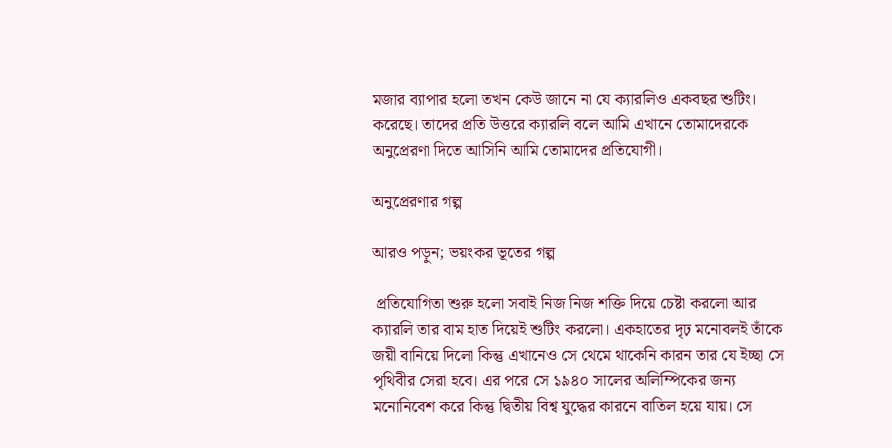মজার ব্যাপার হলো তখন কেউ জানে না যে ক্যারলিও একবছর শুটিং। করেছে। তাদের প্রতি উত্তরে ক্যারলি বলে আমি এখানে তোমাদেরকে অনুপ্রেরণা দিতে আসিনি আমি তোমাদের প্রতিযোগী।

অনুপ্রেরণার গল্প

আরও পড়ুন; ভয়ংকর ভূতের গল্প

 প্রতিযোগিতা শুরু হলো সবাই নিজ নিজ শক্তি দিয়ে চেষ্টা করলো আর ক্যারলি তার বাম হাত দিয়েই শুটিং করলো। একহাতের দৃঢ় মনোবলই তাঁকে জয়ী বানিয়ে দিলো কিন্তু এখানেও সে থেমে থাকেনি কারন তার যে ইচ্ছা সে পৃথিবীর সেরা হবে। এর পরে সে ১৯৪০ সালের অলিম্পিকের জন্য মনোনিবেশ করে কিন্তু দ্বিতীয় বিশ্ব যুদ্ধের কারনে বাতিল হয়ে যায়। সে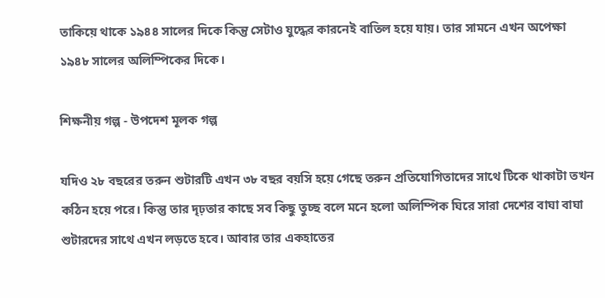তাকিয়ে থাকে ১৯৪৪ সালের দিকে কিন্তু সেটাও যুদ্ধের কারনেই বাতিল হয়ে যায়। তার সামনে এখন অপেক্ষা ১৯৪৮ সালের অলিম্পিকের দিকে।

শিক্ষনীয় গল্প - উপদেশ মূলক গল্প

যদিও ২৮ বছরের তরুন শুটারটি এখন ৩৮ বছর বয়সি হয়ে গেছে তরুন প্রতিযোগিতাদের সাথে টিকে থাকাটা তখন কঠিন হয়ে পরে। কিন্তু তার দৃঢ়তার কাছে সব কিছু তুচ্ছ বলে মনে হলো অলিম্পিক ঘিরে সারা দেশের বাঘা বাঘা শুটারদের সাথে এখন লড়তে হবে। আবার তার একহাতের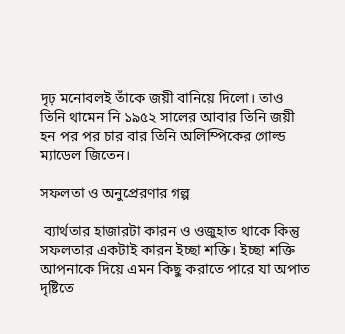দৃঢ় মনোবলই তাঁকে জয়ী বানিয়ে দিলো। তাও তিনি থামেন নি ১৯৫২ সালের আবার তিনি জয়ী হন পর পর চার বার তিনি অলিম্পিকের গোল্ড ম্যাডেল জিতেন।

সফলতা ও অনুপ্রেরণার গল্প

 ব্যার্থতার হাজারটা কারন ও ওজুহাত থাকে কিন্তু সফলতার একটাই কারন ইচ্ছা শক্তি। ইচ্ছা শক্তি আপনাকে দিয়ে এমন কিছু করাতে পারে যা অপাত দৃষ্টিতে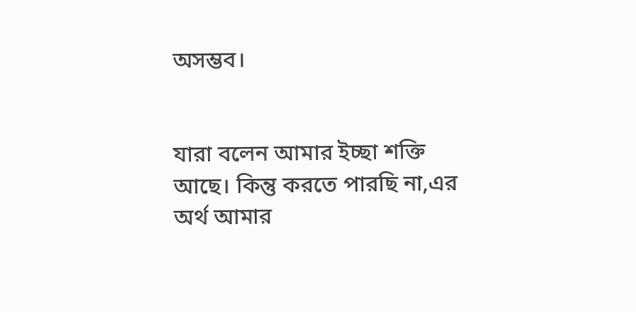অসম্ভব।


যারা বলেন আমার ইচ্ছা শক্তি আছে। কিন্তু করতে পারছি না,এর অর্থ আমার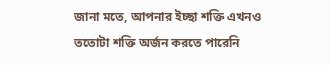জানা মতে, আপনার ইচ্ছা শক্তি এখনও ততোটা শক্তি অর্জন করতে পারেনি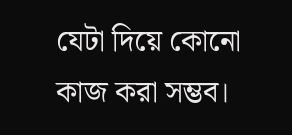যেটা দিয়ে কোনো কাজ করা সম্ভব।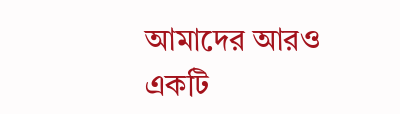আমাদের আরও একটি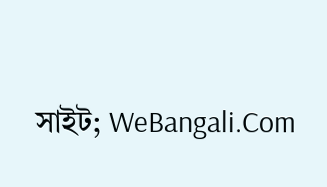সাইট; WeBangali.Com